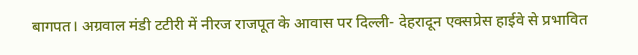बागपत। अग्रवाल मंडी टटीरी में नीरज राजपूत के आवास पर दिल्ली- देहरादून एक्सप्रेस हाईवे से प्रभावित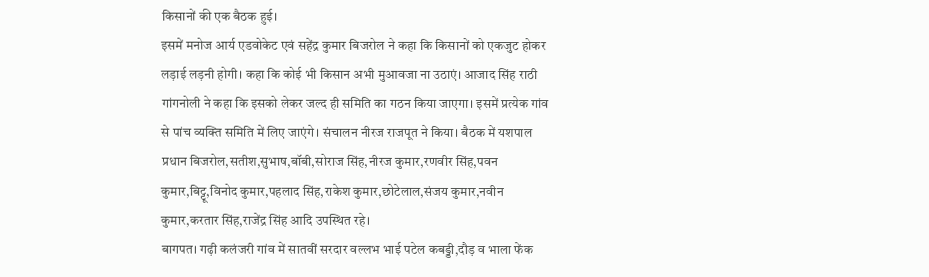किसानों की एक बैठक हुई।
इसमें मनोज आर्य एडवोकेट एवं सहेंद्र कुमार बिजरोल ने कहा कि किसानों को एकजुट होकर लड़ाई लड़नी होगी। कहा कि कोई भी किसान अभी मुआवजा ना उठाएं। आजाद सिंह राठी गांगनोली ने कहा कि इसको लेकर जल्द ही समिति का गठन किया जाएगा। इसमें प्रत्येक गांव से पांच व्यक्ति समिति में लिए जाएंगे। संचालन नीरज राजपूत ने किया। बैठक में यशपाल प्रधान बिजरोल,सतीश,सुभाष,बॉबी,सोराज सिंह,नीरज कुमार,रणवीर सिंह,पवन कुमार,बिट्टू,विनोद कुमार,पहलाद सिंह,राकेश कुमार,छोटेलाल,संजय कुमार,नवीन कुमार,करतार सिंह,राजेंद्र सिंह आदि उपस्थित रहे।
बागपत। गढ़ी कलंजरी गांव में सातवीं सरदार वल्लभ भाई पटेल कबड्डी,दौड़ व भाला फेंक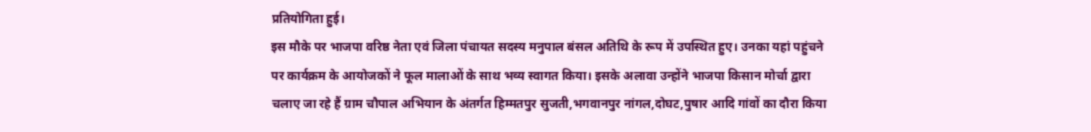प्रतियोगिता हुई।
इस मौके पर भाजपा वरिष्ठ नेता एवं जिला पंचायत सदस्य मनुपाल बंसल अतिथि के रूप में उपस्थित हुए। उनका यहां पहुंचने पर कार्यक्रम के आयोजकों ने फूल मालाओं के साथ भव्य स्वागत किया। इसके अलावा उन्होंने भाजपा किसान मोर्चा द्वारा चलाए जा रहे हैं ग्राम चौपाल अभियान के अंतर्गत हिम्मतपुर सुजती,भगवानपुर नांगल,दोघट,पुषार आदि गांवों का दौरा किया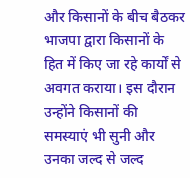और किसानों के बीच बैठकर भाजपा द्वारा किसानों के हित में किए जा रहे कार्यों से अवगत कराया। इस दौरान उन्होंने किसानों की समस्याएं भी सुनी और उनका जल्द से जल्द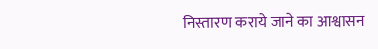निस्तारण कराये जाने का आश्वासन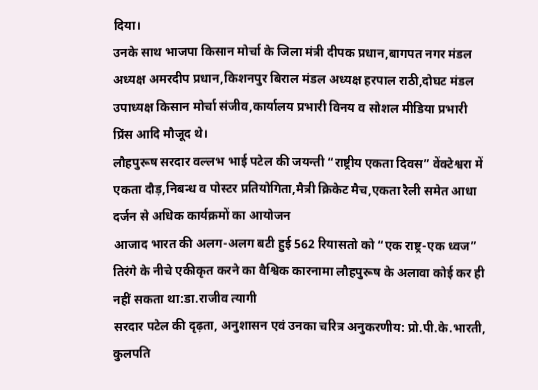दिया।
उनके साथ भाजपा किसान मोर्चा के जिला मंत्री दीपक प्रधान,बागपत नगर मंडल अध्यक्ष अमरदीप प्रधान,किशनपुर बिराल मंडल अध्यक्ष हरपाल राठी,दोघट मंडल उपाध्यक्ष किसान मोर्चा संजीव,कार्यालय प्रभारी विनय व सोशल मीडिया प्रभारी प्रिंस आदि मौजूद थे।
लौहपुरूष सरदार वल्लभ भाई पटेल की जयन्ती “राष्ट्रीय एकता दिवस” वेंक्टेश्वरा में एकता दौड़,निबन्ध व पोस्टर प्रतियोगिता,मैत्री क्रिकेट मैच,एकता रैली समेत आधा दर्जन से अधिक कार्यक्रमों का आयोजन
आजाद भारत की अलग-अलग बटी हुई 562 रियासतो को “एक राष्ट्र-एक ध्वज” तिरंगे के नीचे एकीकृत करने का वैश्विक कारनामा लौहपुरूष के अलावा कोई कर ही नहीं सकता था:डा.राजीव त्यागी
सरदार पटेल की दृढ़ता, अनुशासन एवं उनका चरित्र अनुकरणीय: प्रो.पी.के.भारती, कुलपति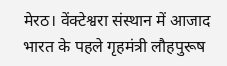मेरठ। वेंक्टेश्वरा संस्थान में आजाद भारत के पहले गृहमंत्री लौहपुरूष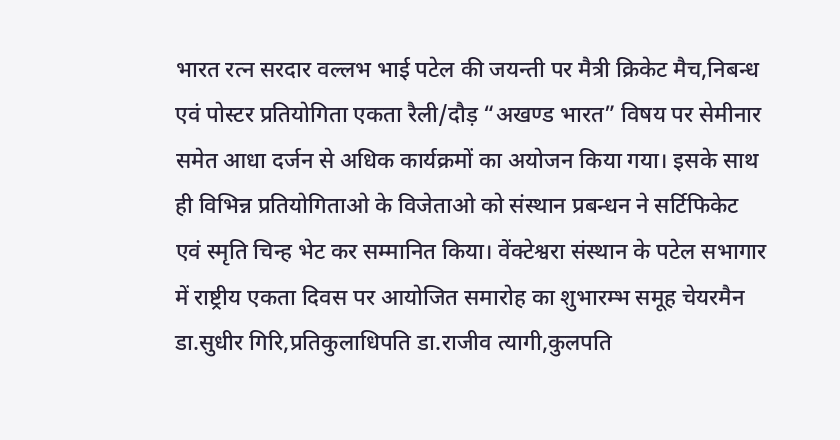भारत रत्न सरदार वल्लभ भाई पटेल की जयन्ती पर मैत्री क्रिकेट मैच,निबन्ध एवं पोस्टर प्रतियोगिता एकता रैली/दौड़ “अखण्ड भारत” विषय पर सेमीनार समेत आधा दर्जन से अधिक कार्यक्रमों का अयोजन किया गया। इसके साथ ही विभिन्न प्रतियोगिताओ के विजेताओ को संस्थान प्रबन्धन ने सर्टिफिकेट एवं स्मृति चिन्ह भेट कर सम्मानित किया। वेंक्टेश्वरा संस्थान के पटेल सभागार में राष्ट्रीय एकता दिवस पर आयोजित समारोह का शुभारम्भ समूह चेयरमैन डा.सुधीर गिरि,प्रतिकुलाधिपति डा.राजीव त्यागी,कुलपति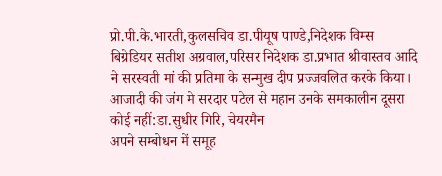प्रो.पी.के.भारती,कुलसचिव डा.पीयूष पाण्डे,निदेशक विम्स बिग्रेडियर सतीश अग्रवाल,परिसर निदेशक डा.प्रभात श्रीवास्तव आदि ने सरस्वती मां की प्रतिमा के सन्मुख दीप प्रज्जवलित करके किया।
आजादी की जंग मे सरदार पटेल से महान उनके समकालीन दूसरा कोई नहीं:डा.सुधीर गिरि, चेयरमैन
अपने सम्बोधन में समूह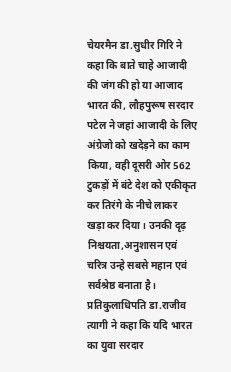चेयरमैन डा.सुधीर गिरि ने कहा कि बाते चाहे आजादी की जंग की हो या आजाद भारत की, लौहपुरूष सरदार पटेल ने जहां आजादी के लिए अंग्रेजो को खदेड़ने का काम किया, वही दूसरी ओर 562 टुकड़ों में बंटे देश को एकीकृत कर तिरंगे के नीचे लाकर खड़ा कर दिया। उनकी दृढ़ निश्चयता,अनुशासन एवं चरित्र उन्हे सबसे महान एवं सर्वश्रेष्ठ बनाता है। प्रतिकुलाधिपति डा.राजीव त्यागी ने कहा कि यदि भारत का युवा सरदार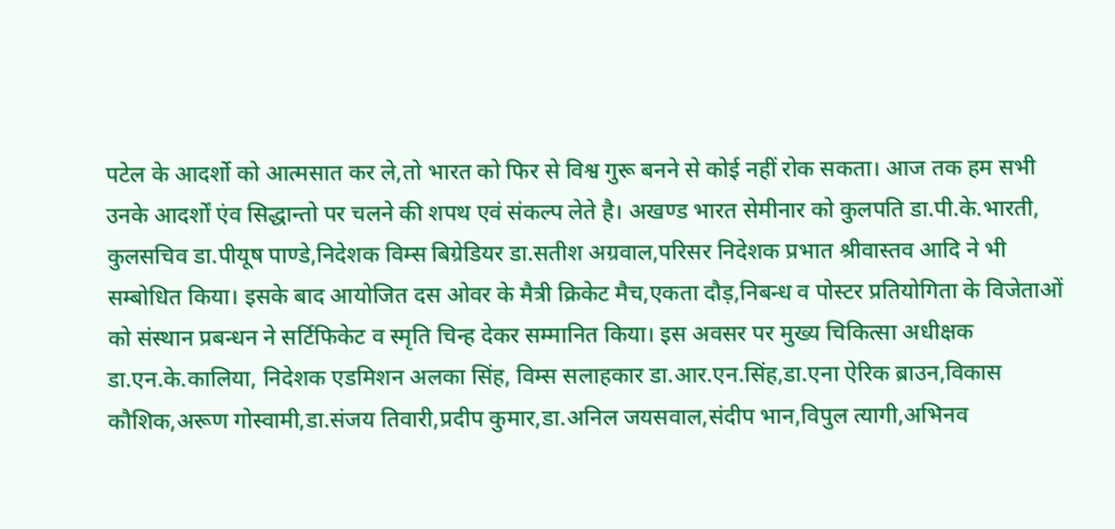पटेल के आदर्शो को आत्मसात कर ले,तो भारत को फिर से विश्व गुरू बनने से कोई नहीं रोक सकता। आज तक हम सभी उनके आदर्शों एंव सिद्धान्तो पर चलने की शपथ एवं संकल्प लेते है। अखण्ड भारत सेमीनार को कुलपति डा.पी.के.भारती, कुलसचिव डा.पीयूष पाण्डे,निदेशक विम्स बिग्रेडियर डा.सतीश अग्रवाल,परिसर निदेशक प्रभात श्रीवास्तव आदि ने भी सम्बोधित किया। इसके बाद आयोजित दस ओवर के मैत्री क्रिकेट मैच,एकता दौड़,निबन्ध व पोस्टर प्रतियोगिता के विजेताओं को संस्थान प्रबन्धन ने सर्टिफिकेट व स्मृति चिन्ह देकर सम्मानित किया। इस अवसर पर मुख्य चिकित्सा अधीक्षक डा.एन.के.कालिया, निदेशक एडमिशन अलका सिंह, विम्स सलाहकार डा.आर.एन.सिंह,डा.एना ऐरिक ब्राउन,विकास कौशिक,अरूण गोस्वामी,डा.संजय तिवारी,प्रदीप कुमार,डा.अनिल जयसवाल,संदीप भान,विपुल त्यागी,अभिनव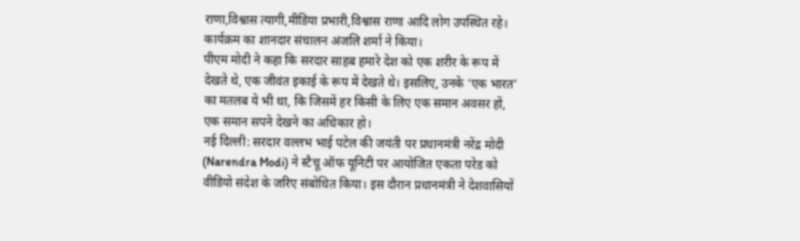राणा,विश्वास त्यागी,मीडिया प्रभारी,विश्वास राणा आदि लोग उपस्थित रहे। कार्यक्रम का शानदार संचालन अंजलि शर्मा ने किया।
पीएम मोदी ने कहा कि सरदार साहब हमारे देश को एक शरीर के रूप में देखते थे, एक जीवंत इकाई के रूप में देखते थे। इसलिए, उनके ‘एक भारत’ का मतलब ये भी था, कि जिसमें हर किसी के लिए एक समान अवसर हों, एक समान सपने देखने का अधिकार हो।
नई दिल्ली: सरदार वल्लभ भाई पटेल की जयंती पर प्रधानमंत्री नरेंद्र मोदी (Narendra Modi) ने स्टैचू ऑफ यूनिटी पर आयोजित एकता परेड को वीडियो संदेश के जरिए संबोधित किया। इस दौरान प्रधानमंत्री ने देशवासियों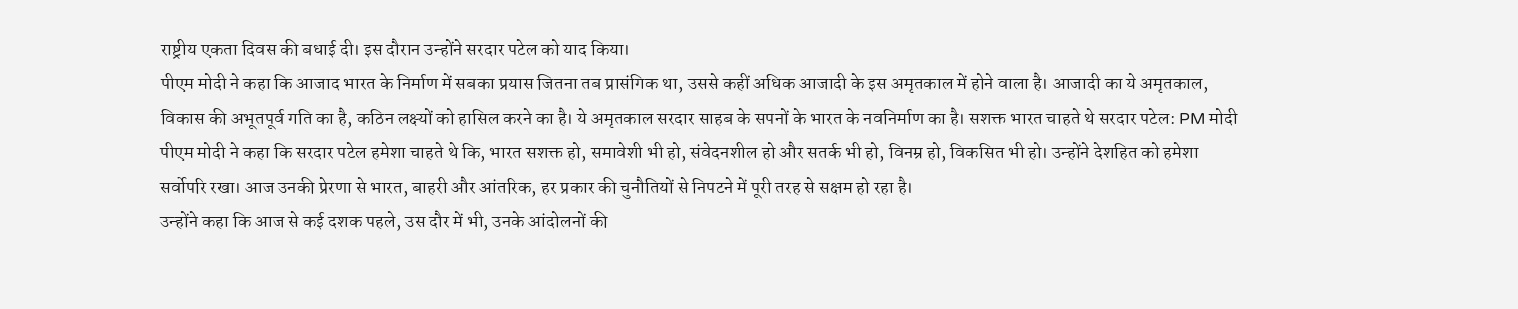राष्ट्रीय एकता दिवस की बधाई दी। इस दौरान उन्होंने सरदार पटेल को याद किया।
पीएम मोदी ने कहा कि आजाद भारत के निर्माण में सबका प्रयास जितना तब प्रासंगिक था, उससे कहीं अधिक आजादी के इस अमृतकाल में होने वाला है। आजादी का ये अमृतकाल, विकास की अभूतपूर्व गति का है, कठिन लक्ष्यों को हासिल करने का है। ये अमृतकाल सरदार साहब के सपनों के भारत के नवनिर्माण का है। सशक्त भारत चाहते थे सरदार पटेल: PM मोदी
पीएम मोदी ने कहा कि सरदार पटेल हमेशा चाहते थे कि, भारत सशक्त हो, समावेशी भी हो, संवेदनशील हो और सतर्क भी हो, विनम्र हो, विकसित भी हो। उन्होंने देशहित को हमेशा सर्वोपरि रखा। आज उनकी प्रेरणा से भारत, बाहरी और आंतरिक, हर प्रकार की चुनौतियों से निपटने में पूरी तरह से सक्षम हो रहा है।
उन्होंने कहा कि आज से कई दशक पहले, उस दौर में भी, उनके आंदोलनों की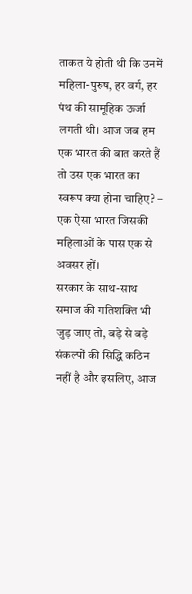ताकत ये होती थी कि उनमें महिला-पुरुष, हर वर्ग, हर पंथ की सामूहिक ऊर्जा लगती थी। आज जब हम एक भारत की बात करते हैं तो उस एक भारत का स्वरूप क्या होना चाहिए? – एक ऐसा भारत जिसकी महिलाओं के पास एक से अवसर हों।
सरकार के साथ-साथ समाज की गतिशक्ति भी जुड़ जाए तो, बड़े से बड़े संकल्पों की सिद्धि कठिन नहीं है और इसलिए, आज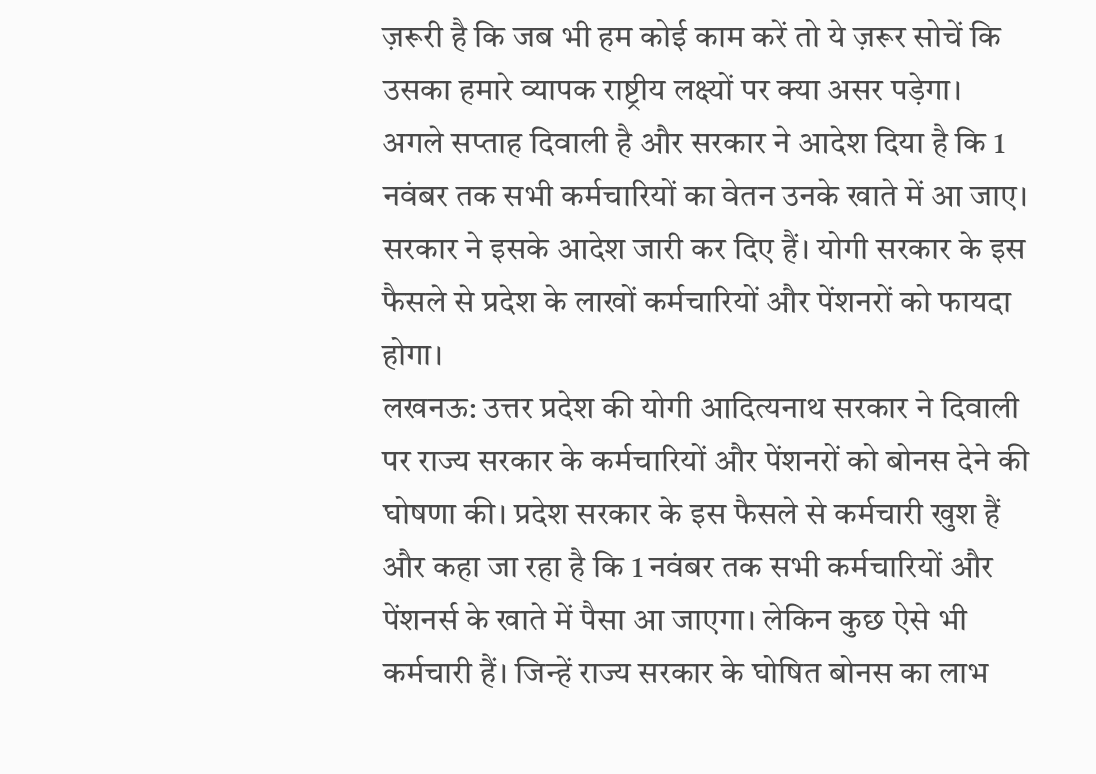ज़रूरी है कि जब भी हम कोई काम करें तो ये ज़रूर सोचें कि उसका हमारे व्यापक राष्ट्रीय लक्ष्यों पर क्या असर पड़ेगा।
अगले सप्ताह दिवाली है और सरकार ने आदेश दिया है कि 1 नवंबर तक सभी कर्मचारियों का वेतन उनके खाते में आ जाए। सरकार ने इसके आदेश जारी कर दिए हैं। योगी सरकार के इस फैसले से प्रदेश के लाखों कर्मचारियों और पेंशनरों को फायदा होगा।
लखनऊ: उत्तर प्रदेश की योगी आदित्यनाथ सरकार ने दिवाली पर राज्य सरकार के कर्मचारियों और पेंशनरों को बोनस देने की घोषणा की। प्रदेश सरकार के इस फैसले से कर्मचारी खुश हैं और कहा जा रहा है कि 1 नवंबर तक सभी कर्मचारियों और पेंशनर्स के खाते में पैसा आ जाएगा। लेकिन कुछ ऐसे भी कर्मचारी हैं। जिन्हें राज्य सरकार के घोषित बोनस का लाभ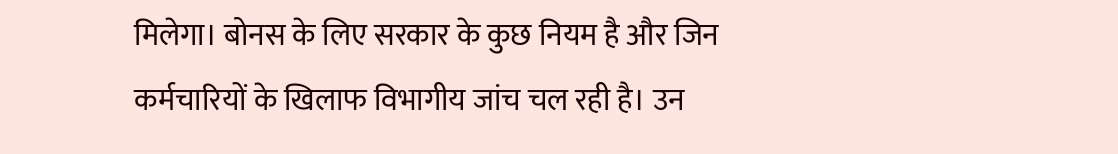मिलेगा। बोनस के लिए सरकार के कुछ नियम है और जिन कर्मचारियों के खिलाफ विभागीय जांच चल रही है। उन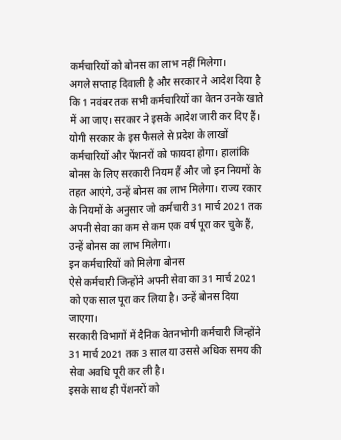कर्मचारियों को बोनस का लाभ नहीं मिलेगा।
अगले सप्ताह दिवाली है और सरकार ने आदेश दिया है कि 1 नवंबर तक सभी कर्मचारियों का वेतन उनके खाते में आ जाए। सरकार ने इसके आदेश जारी कर दिए हैं। योगी सरकार के इस फैसले से प्रदेश के लाखों कर्मचारियों और पेंशनरों को फायदा होगा। हालांकि बोनस के लिए सरकारी नियम हैं और जो इन नियमों के तहत आएंगे, उन्हें बोनस का लाभ मिलेगा। राज्य रकार के नियमों के अनुसार जो कर्मचारी 31 मार्च 2021 तक अपनी सेवा का कम से कम एक वर्ष पूरा कर चुके हैं, उन्हें बोनस का लाभ मिलेगा।
इन कर्मचारियों को मिलेगा बोनस
ऐसे कर्मचारी जिन्होंने अपनी सेवा का 31 मार्च 2021 को एक साल पूरा कर लिया है। उन्हें बोनस दिया जाएगा।
सरकारी विभागों में दैनिक वेतनभोगी कर्मचारी जिन्होंने 31 मार्च 2021 तक 3 साल या उससे अधिक समय की सेवा अवधि पूरी कर ली है।
इसके साथ ही पेंशनरों को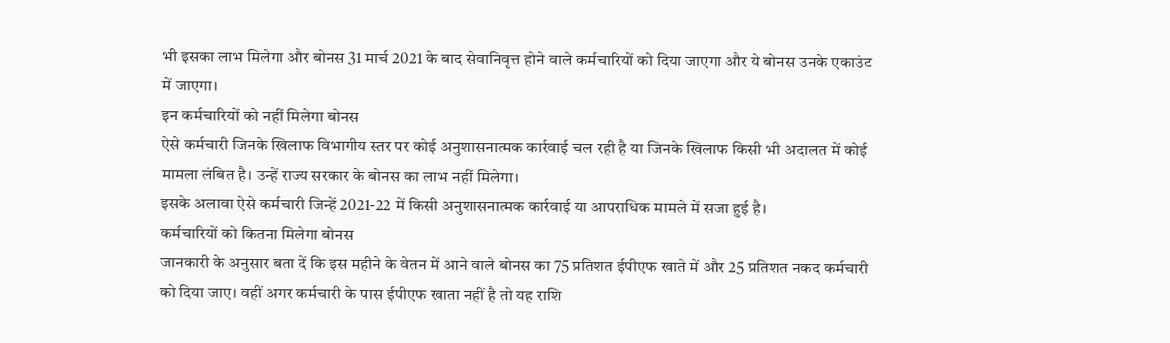भी इसका लाभ मिलेगा और बोनस 31 मार्च 2021 के बाद सेवानिवृत्त होने वाले कर्मचारियों को दिया जाएगा और ये बोनस उनके एकाउंट में जाएगा।
इन कर्मचारियों को नहीं मिलेगा बोनस
ऐसे कर्मचारी जिनके खिलाफ विभागीय स्तर पर कोई अनुशासनात्मक कार्रवाई चल रही है या जिनके खिलाफ किसी भी अदालत में कोई मामला लंबित है। उन्हें राज्य सरकार के बोनस का लाभ नहीं मिलेगा।
इसके अलावा ऐसे कर्मचारी जिन्हें 2021-22 में किसी अनुशासनात्मक कार्रवाई या आपराधिक मामले में सजा हुई है।
कर्मचारियों को कितना मिलेगा बोनस
जानकारी के अनुसार बता दें कि इस महीने के वेतन में आने वाले बोनस का 75 प्रतिशत ईपीएफ खाते में और 25 प्रतिशत नकद कर्मचारी को दिया जाए। वहीं अगर कर्मचारी के पास ईपीएफ खाता नहीं है तो यह राशि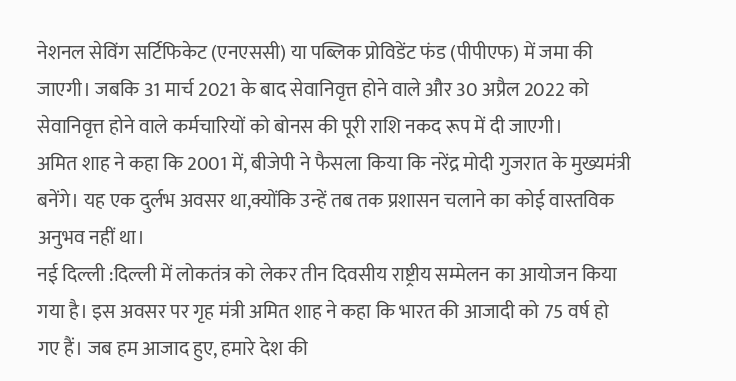नेशनल सेविंग सर्टिफिकेट (एनएससी) या पब्लिक प्रोविडेंट फंड (पीपीएफ) में जमा की जाएगी। जबकि 31 मार्च 2021 के बाद सेवानिवृत्त होने वाले और 30 अप्रैल 2022 को सेवानिवृत्त होने वाले कर्मचारियों को बोनस की पूरी राशि नकद रूप में दी जाएगी।
अमित शाह ने कहा कि 2001 में, बीजेपी ने फैसला किया कि नरेंद्र मोदी गुजरात के मुख्यमंत्री बनेंगे। यह एक दुर्लभ अवसर था,क्योंकि उन्हें तब तक प्रशासन चलाने का कोई वास्तविक अनुभव नहीं था।
नई दिल्ली :दिल्ली में लोकतंत्र को लेकर तीन दिवसीय राष्ट्रीय सम्मेलन का आयोजन किया गया है। इस अवसर पर गृह मंत्री अमित शाह ने कहा कि भारत की आजादी को 75 वर्ष हो गए हैं। जब हम आजाद हुए, हमारे देश की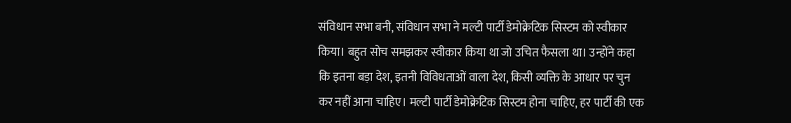संविधान सभा बनी, संविधान सभा ने मल्टी पार्टी डेमोक्रेटिक सिस्टम को स्वीकार किया। बहुत सोच समझकर स्वीकार किया था जो उचित फैसला था। उन्होंने कहा कि इतना बड़ा देश, इतनी विविधताओं वाला देश, किसी व्यक्ति के आधार पर चुन कर नहीं आना चाहिए। मल्टी पार्टी डेमोक्रेटिक सिस्टम होना चाहिए, हर पार्टी की एक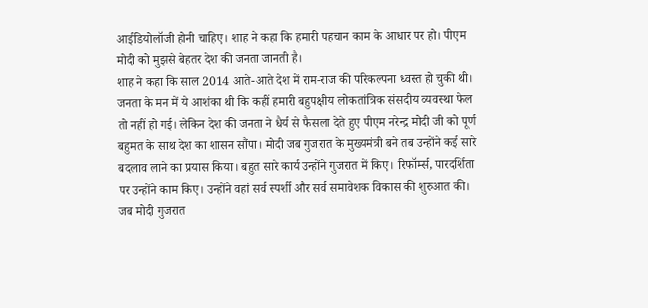आईडियोलॉजी होनी चाहिए। शाह ने कहा कि हमारी पहचान काम के आधार पर हो। पीएम मोदी को मुझसे बेहतर देश की जनता जानती है।
शाह ने कहा कि साल 2014 आते-आते देश में राम-राज की परिकल्पना ध्वस्त हो चुकी थी। जनता के मन में ये आशंका थी कि कहीं हमारी बहुपक्षीय लोकतांत्रिक संसदीय व्यवस्था फेल तो नहीं हो गई। लेकिन देश की जनता ने धैर्य से फैसला देते हुए पीएम नरेन्द्र मोदी जी को पूर्ण बहुमत के साथ देश का शासन सौंपा। मोदी जब गुजरात के मुख्यमंत्री बने तब उन्होंने कई सारे बदलाव लाने का प्रयास किया। बहुत सारे कार्य उन्होंने गुजरात में किए। रिफॉर्म्स, पारदर्शिता पर उन्होंने काम किए। उन्होंने वहां सर्व स्पर्शी और सर्व समावेशक विकास की शुरुआत की। जब मोदी गुजरात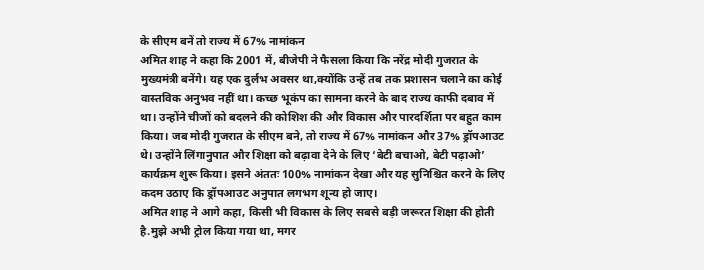के सीएम बनें तो राज्य में 67% नामांकन
अमित शाह ने कहा कि 2001 में, बीजेपी ने फैसला किया कि नरेंद्र मोदी गुजरात के मुख्यमंत्री बनेंगे। यह एक दुर्लभ अवसर था,क्योंकि उन्हें तब तक प्रशासन चलाने का कोई वास्तविक अनुभव नहीं था। कच्छ भूकंप का सामना करने के बाद राज्य काफी दबाव में था। उन्होंने चीजों को बदलने की कोशिश की और विकास और पारदर्शिता पर बहुत काम किया। जब मोदी गुजरात के सीएम बने, तो राज्य में 67% नामांकन और 37% ड्रॉपआउट थे। उन्होंने लिंगानुपात और शिक्षा को बढ़ावा देने के लिए ‘बेटी बचाओ, बेटी पढ़ाओ’ कार्यक्रम शुरू किया। इसने अंततः 100% नामांकन देखा और यह सुनिश्चित करने के लिए कदम उठाए कि ड्रॉपआउट अनुपात लगभग शून्य हो जाए।
अमित शाह ने आगे कहा, किसी भी विकास के लिए सबसे बड़ी जरूरत शिक्षा की होती है.मुझे अभी ट्रोल किया गया था, मगर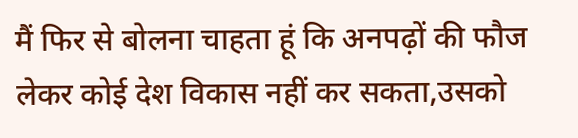मैं फिर से बोलना चाहता हूं कि अनपढ़ों की फौज लेकर कोई देश विकास नहीं कर सकता,उसको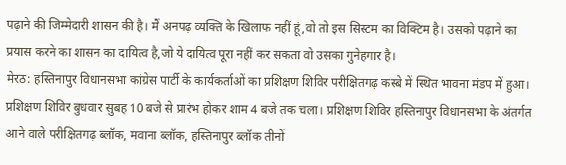पढ़ाने की जिम्मेदारी शासन की है। मैं अनपढ़ व्यक्ति के खिलाफ नहीं हूं,वो तो इस सिस्टम का विक्टिम है। उसको पढ़ाने का प्रयास करने का शासन का दायित्व है,जो ये दायित्व पूरा नहीं कर सकता वो उसका गुनेहगार है।
मेरठ: हस्तिनापुर विधानसभा कांग्रेस पार्टी के कार्यकर्ताओं का प्रशिक्षण शिविर परीक्षितगढ़ कस्बे में स्थित भावना मंडप में हुआ। प्रशिक्षण शिविर बुधवार सुबह 10 बजे से प्रारंभ होकर शाम 4 बजे तक चला। प्रशिक्षण शिविर हस्तिनापुर विधानसभा के अंतर्गत आने वाले परीक्षितगढ़ ब्लॉक, मवाना ब्लॉक, हस्तिनापुर ब्लॉक तीनों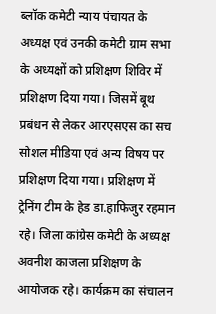ब्लॉक कमेटी न्याय पंचायत के अध्यक्ष एवं उनकी कमेटी ग्राम सभा के अध्यक्षों को प्रशिक्षण शिविर में प्रशिक्षण दिया गया। जिसमें बूथ प्रबंधन से लेकर आरएसएस का सच सोशल मीडिया एवं अन्य विषय पर प्रशिक्षण दिया गया। प्रशिक्षण में ट्रेनिंग टीम के हेड डा.हाफिजुर रहमान रहे। जिला कांग्रेस कमेटी के अध्यक्ष अवनीश काजला प्रशिक्षण के आयोजक रहे। कार्यक्रम का संचालन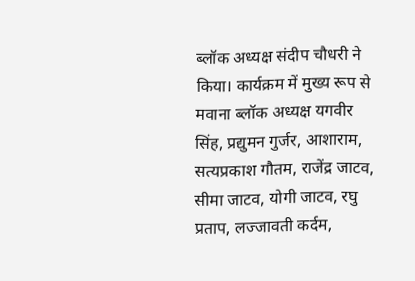ब्लॉक अध्यक्ष संदीप चौधरी ने किया। कार्यक्रम में मुख्य रूप से मवाना ब्लॉक अध्यक्ष यगवीर सिंह, प्रद्युमन गुर्जर, आशाराम, सत्यप्रकाश गौतम, राजेंद्र जाटव, सीमा जाटव, योगी जाटव, रघु प्रताप, लज्जावती कर्दम,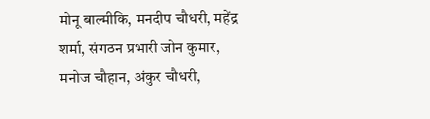मोनू बाल्मीकि, मनदीप चौधरी, महेंद्र शर्मा, संगठन प्रभारी जोन कुमार, मनोज चौहान, अंकुर चौधरी,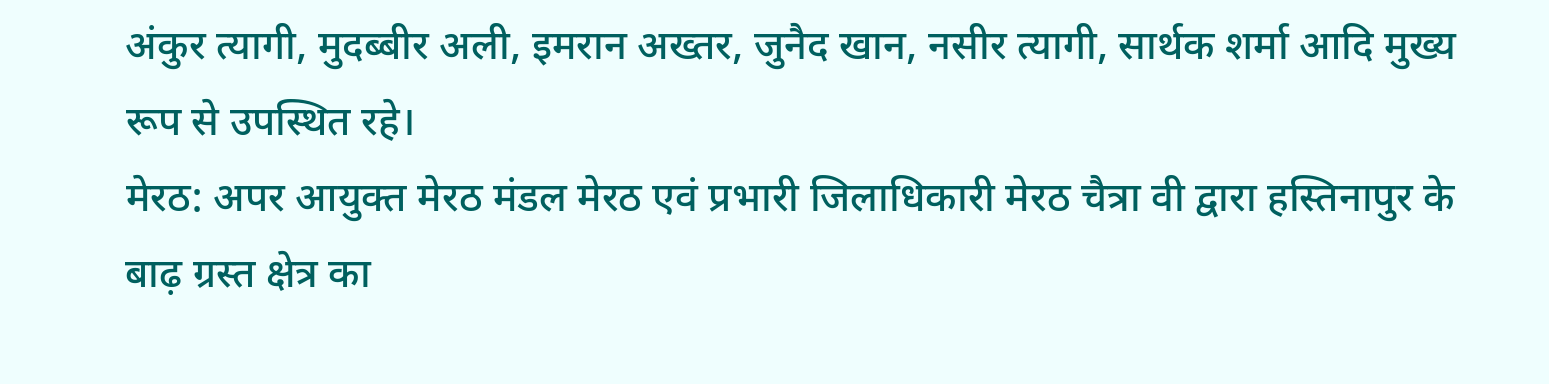अंकुर त्यागी, मुदब्बीर अली, इमरान अख्तर, जुनैद खान, नसीर त्यागी, सार्थक शर्मा आदि मुख्य रूप से उपस्थित रहे।
मेरठ: अपर आयुक्त मेरठ मंडल मेरठ एवं प्रभारी जिलाधिकारी मेरठ चैत्रा वी द्वारा हस्तिनापुर के बाढ़ ग्रस्त क्षेत्र का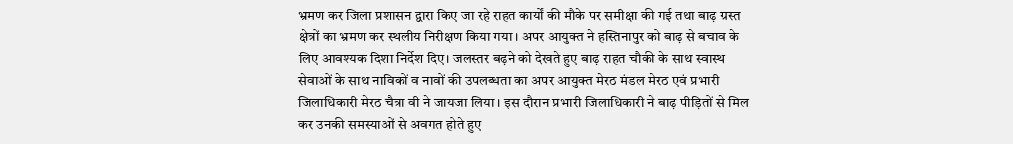भ्रमण कर जिला प्रशासन द्वारा किए जा रहे राहत कार्यों की मौके पर समीक्षा की गई तथा बाढ़ ग्रस्त क्षेत्रों का भ्रमण कर स्थलीय निरीक्षण किया गया। अपर आयुक्त ने हस्तिनापुर को बाढ़ से बचाव के लिए आवश्यक दिशा निर्देश दिए। जलस्तर बढ़ने को देखते हुए बाढ़ राहत चौकी के साथ स्वास्थ सेवाओं के साथ नाविकों व नावों की उपलब्धता का अपर आयुक्त मेरठ मंडल मेरठ एवं प्रभारी जिलाधिकारी मेरठ चैत्रा वी ने जायजा लिया। इस दौरान प्रभारी जिलाधिकारी ने बाढ़ पीड़ितों से मिल कर उनकी समस्याओं से अवगत होते हुए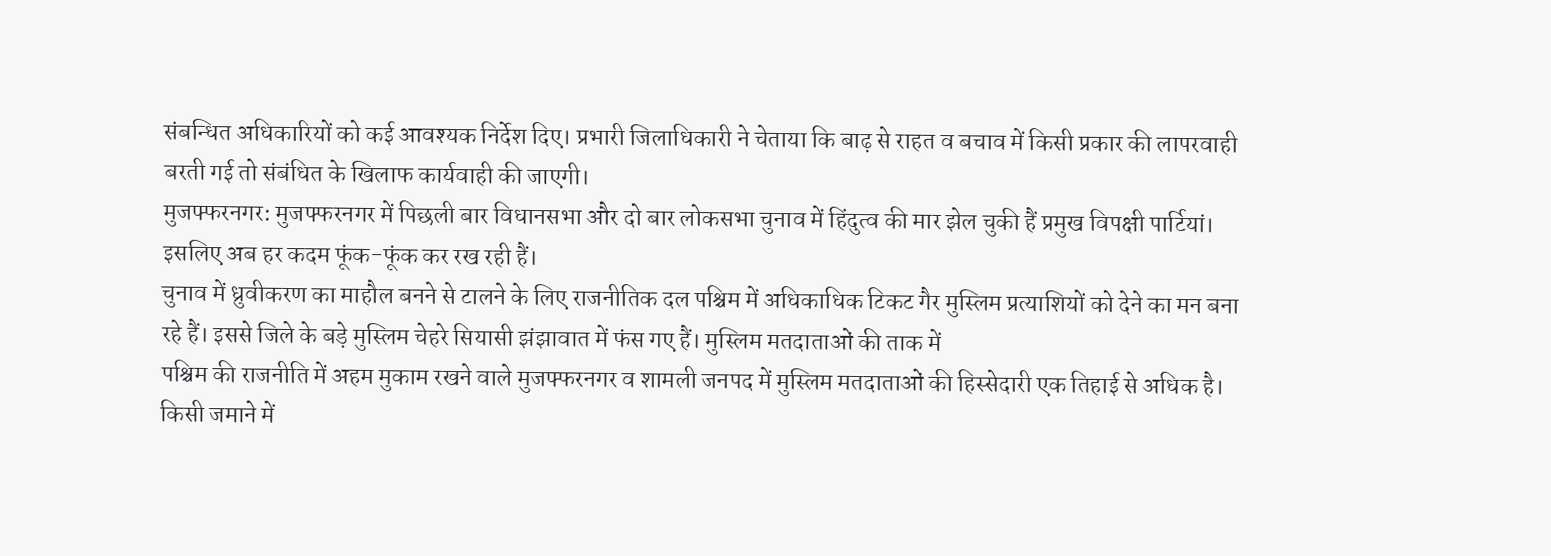संबन्धित अधिकारियों को कई आवश्यक निर्देश दिए। प्रभारी जिलाधिकारी ने चेताया कि बाढ़ से राहत व बचाव में किसी प्रकार की लापरवाही बरती गई तो संबंधित के खिलाफ कार्यवाही की जाएगी।
मुजफ्फरनगर: मुजफ्फरनगर में पिछली बार विधानसभा और दो बार लोकसभा चुनाव में हिंदुत्व की मार झेल चुकी हैं प्रमुख विपक्षी पार्टियां। इसलिए अब हर कदम फूंक-फूंक कर रख रही हैं।
चुनाव में ध्रुवीकरण का माहौल बनने से टालने के लिए राजनीतिक दल पश्चिम में अधिकाधिक टिकट गैर मुस्लिम प्रत्याशियों को देने का मन बना रहे हैं। इससे जिले के बड़े मुस्लिम चेहरे सियासी झंझावात में फंस गए हैं। मुस्लिम मतदाताओं की ताक में
पश्चिम की राजनीति में अहम मुकाम रखने वाले मुजफ्फरनगर व शामली जनपद में मुस्लिम मतदाताओं की हिस्सेदारी एक तिहाई से अधिक है।
किसी जमाने में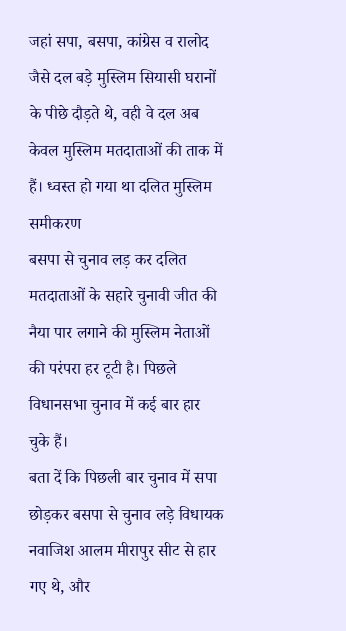जहां सपा, बसपा, कांग्रेस व रालोद जैसे दल बड़े मुस्लिम सियासी घरानों के पीछे दौड़ते थे, वही वे दल अब केवल मुस्लिम मतदाताओं की ताक में हैं। ध्वस्त हो गया था दलित मुस्लिम समीकरण
बसपा से चुनाव लड़ कर दलित मतदाताओं के सहारे चुनावी जीत की नैया पार लगाने की मुस्लिम नेताओं की परंपरा हर टूटी है। पिछले विधानसभा चुनाव में कई बार हार चुके हैं।
बता दें कि पिछली बार चुनाव में सपा छोड़कर बसपा से चुनाव लड़े विधायक नवाजिश आलम मीरापुर सीट से हार गए थे, और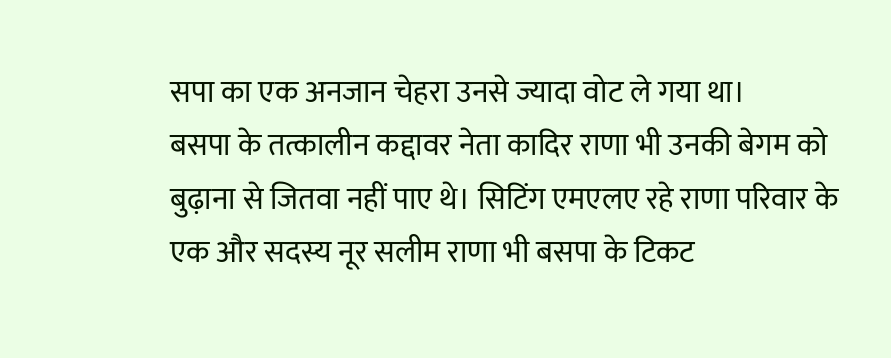सपा का एक अनजान चेहरा उनसे ज्यादा वोट ले गया था।
बसपा के तत्कालीन कद्दावर नेता कादिर राणा भी उनकी बेगम को बुढ़ाना से जितवा नहीं पाए थे। सिटिंग एमएलए रहे राणा परिवार के एक और सदस्य नूर सलीम राणा भी बसपा के टिकट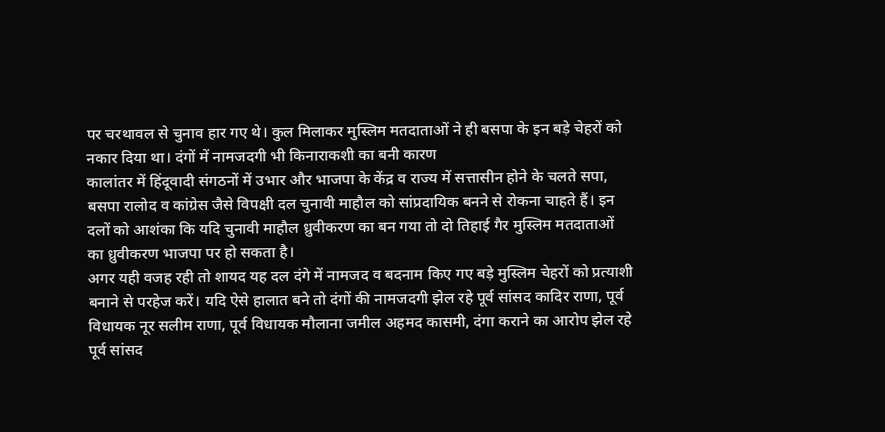पर चरथावल से चुनाव हार गए थे। कुल मिलाकर मुस्लिम मतदाताओं ने ही बसपा के इन बड़े चेहरों को नकार दिया था। दंगों में नामजदगी भी किनाराकशी का बनी कारण
कालांतर में हिंदूवादी संगठनों में उभार और भाजपा के केंद्र व राज्य में सत्तासीन होने के चलते सपा, बसपा रालोद व कांग्रेस जैसे विपक्षी दल चुनावी माहौल को सांप्रदायिक बनने से रोकना चाहते हैं। इन दलों को आशंका कि यदि चुनावी माहौल ध्रुवीकरण का बन गया तो दो तिहाई गैर मुस्लिम मतदाताओं का ध्रुवीकरण भाजपा पर हो सकता है।
अगर यही वजह रही तो शायद यह दल दंगे में नामजद व बदनाम किए गए बड़े मुस्लिम चेहरों को प्रत्याशी बनाने से परहेज करें। यदि ऐसे हालात बने तो दंगों की नामजदगी झेल रहे पूर्व सांसद कादिर राणा, पूर्व विधायक नूर सलीम राणा, पूर्व विधायक मौलाना जमील अहमद कासमी, दंगा कराने का आरोप झेल रहे पूर्व सांसद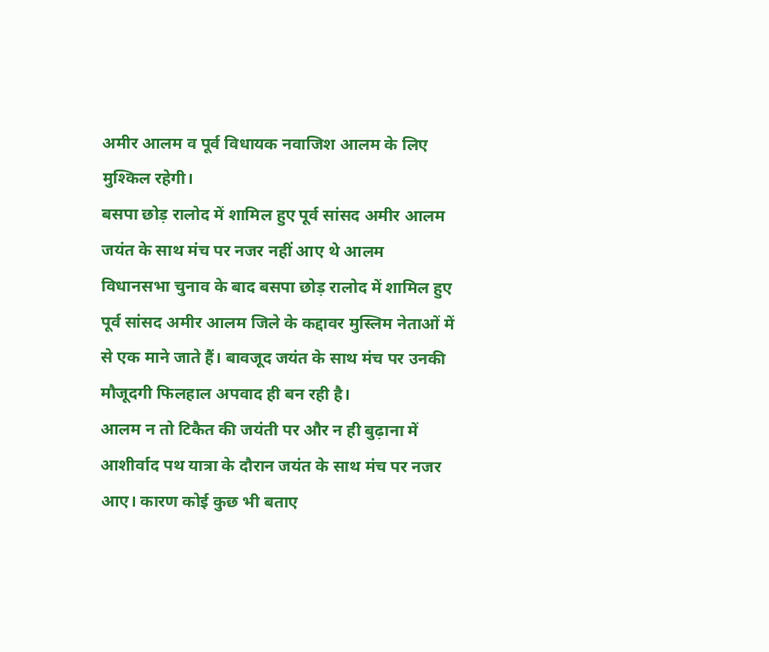अमीर आलम व पूर्व विधायक नवाजिश आलम के लिए मुश्किल रहेगी।
बसपा छोड़ रालोद में शामिल हुए पूर्व सांसद अमीर आलम
जयंत के साथ मंच पर नजर नहीं आए थे आलम
विधानसभा चुनाव के बाद बसपा छोड़ रालोद में शामिल हुए पूर्व सांसद अमीर आलम जिले के कद्दावर मुस्लिम नेताओं में से एक माने जाते हैं। बावजूद जयंत के साथ मंच पर उनकी मौजूदगी फिलहाल अपवाद ही बन रही है।
आलम न तो टिकैत की जयंती पर और न ही बुढ़ाना में आशीर्वाद पथ यात्रा के दौरान जयंत के साथ मंच पर नजर आए। कारण कोई कुछ भी बताए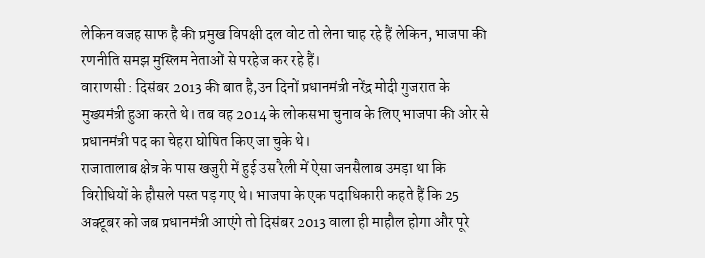लेकिन वजह साफ है की प्रमुख विपक्षी दल वोट तो लेना चाह रहे हैं लेकिन, भाजपा की रणनीति समझ मुस्लिम नेताओं से परहेज कर रहे हैं।
वाराणसी : दिसंबर 2013 की बात है,उन दिनों प्रधानमंत्री नरेंद्र मोदी गुजरात के मुख्यमंत्री हुआ करते थे। तब वह 2014 के लोकसभा चुनाव के लिए भाजपा की ओर से प्रधानमंत्री पद का चेहरा घोषित किए जा चुके थे।
राजातालाब क्षेत्र के पास खजुरी में हुई उस रैली में ऐसा जनसैलाब उमड़ा था कि विरोधियों के हौसले पस्त पड़ गए थे। भाजपा के एक पदाधिकारी कहते हैं कि 25 अक्टूबर को जब प्रधानमंत्री आएंगे तो दिसंबर 2013 वाला ही माहौल होगा और पूरे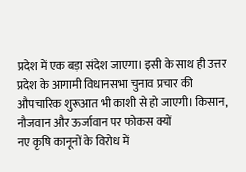प्रदेश में एक बड़ा संदेश जाएगा। इसी के साथ ही उत्तर प्रदेश के आगामी विधानसभा चुनाव प्रचार की औपचारिक शुरूआत भी काशी से हो जाएगी। किसान, नौजवान और ऊर्जावान पर फोकस क्यों
नए कृषि कानूनों के विरोध में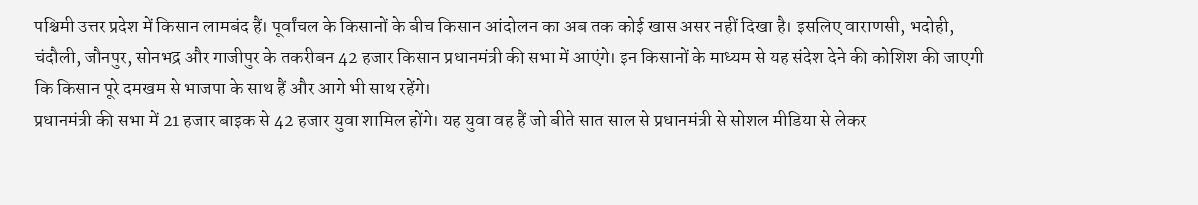पश्चिमी उत्तर प्रदेश में किसान लामबंद हैं। पूर्वांचल के किसानों के बीच किसान आंदोलन का अब तक कोई खास असर नहीं दिखा है। इसलिए वाराणसी, भदोही, चंदौली, जौनपुर, सोनभद्र और गाजीपुर के तकरीबन 42 हजार किसान प्रधानमंत्री की सभा में आएंगे। इन किसानों के माध्यम से यह संदेश देने की कोशिश की जाएगी कि किसान पूरे दमखम से भाजपा के साथ हैं और आगे भी साथ रहेंगे।
प्रधानमंत्री की सभा में 21 हजार बाइक से 42 हजार युवा शामिल होंगे। यह युवा वह हैं जो बीते सात साल से प्रधानमंत्री से सोशल मीडिया से लेकर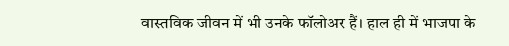वास्तविक जीवन में भी उनके फॉलोअर हैं। हाल ही में भाजपा के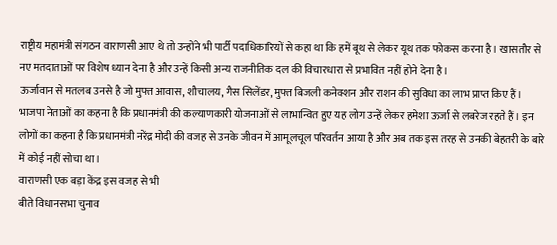राष्ट्रीय महामंत्री संगठन वाराणसी आए थे तो उन्होंने भी पार्टी पदाधिकारियों से कहा था कि हमें बूथ से लेकर यूथ तक फोकस करना है। खासतौर से नए मतदाताओं पर विशेष ध्यान देना है और उन्हें किसी अन्य राजनीतिक दल की विचारधारा से प्रभावित नहीं होने देना है।
ऊर्जावान से मतलब उनसे है जो मुफ्त आवास, शौचालय, गैस सिलेंडर, मुफ्त बिजली कनेक्शन और राशन की सुविधा का लाभ प्राप्त किए हैं। भाजपा नेताओं का कहना है कि प्रधानमंत्री की कल्याणकारी योजनाओं से लाभान्वित हुए यह लोग उन्हें लेकर हमेशा ऊर्जा से लबरेज रहते हैं। इन लोगों का कहना है कि प्रधानमंत्री नरेंद्र मोदी की वजह से उनके जीवन में आमूलचूल परिवर्तन आया है और अब तक इस तरह से उनकी बेहतरी के बारे में कोई नहीं सोचा था।
वाराणसी एक बड़ा केंद्र इस वजह से भी
बीते विधानसभा चुनाव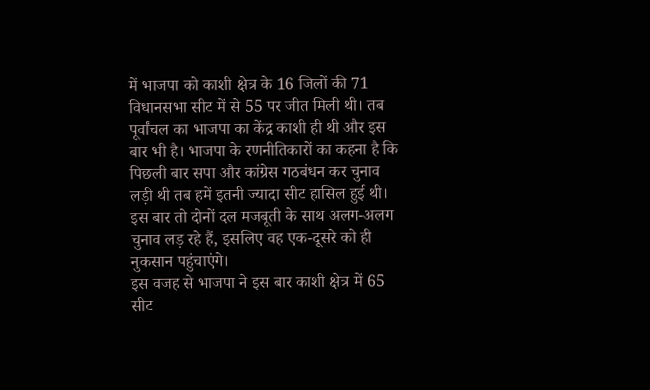में भाजपा को काशी क्षेत्र के 16 जिलों की 71 विधानसभा सीट में से 55 पर जीत मिली थी। तब पूर्वांचल का भाजपा का केंद्र काशी ही थी और इस बार भी है। भाजपा के रणनीतिकारों का कहना है कि पिछली बार सपा और कांग्रेस गठबंधन कर चुनाव लड़ी थी तब हमें इतनी ज्यादा सीट हासिल हुई थी। इस बार तो दोनों दल मजबूती के साथ अलग-अलग चुनाव लड़ रहे हैं, इसलिए वह एक-दूसरे को ही नुकसान पहुंचाएंगे।
इस वजह से भाजपा ने इस बार काशी क्षेत्र में 65 सीट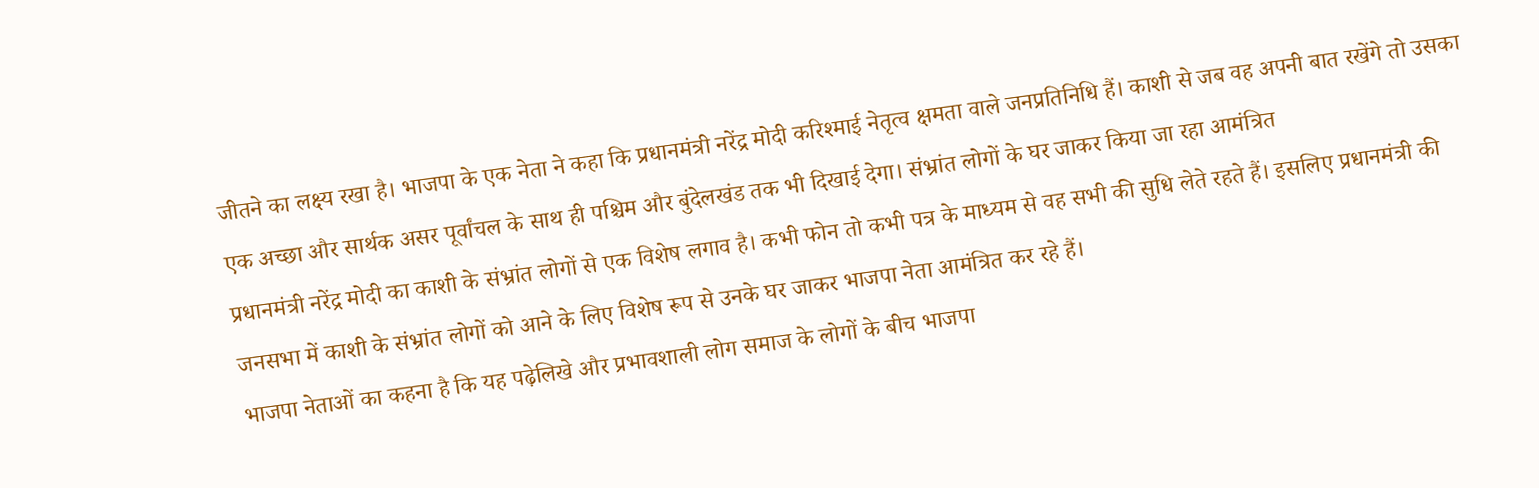जीतने का लक्ष्य रखा है। भाजपा के एक नेता ने कहा कि प्रधानमंत्री नरेंद्र मोदी करिश्माई नेतृत्व क्षमता वाले जनप्रतिनिधि हैं। काशी से जब वह अपनी बात रखेंगे तो उसका एक अच्छा और सार्थक असर पूर्वांचल के साथ ही पश्चिम और बुंदेलखंड तक भी दिखाई देगा। संभ्रांत लोगों के घर जाकर किया जा रहा आमंत्रित
प्रधानमंत्री नरेंद्र मोदी का काशी के संभ्रांत लोगों से एक विशेष लगाव है। कभी फोन तो कभी पत्र के माध्यम से वह सभी की सुधि लेते रहते हैं। इसलिए प्रधानमंत्री की जनसभा में काशी के संभ्रांत लोगों को आने के लिए विशेष रूप से उनके घर जाकर भाजपा नेता आमंत्रित कर रहे हैं।
भाजपा नेताओं का कहना है कि यह पढ़ेलिखे और प्रभावशाली लोग समाज के लोगों के बीच भाजपा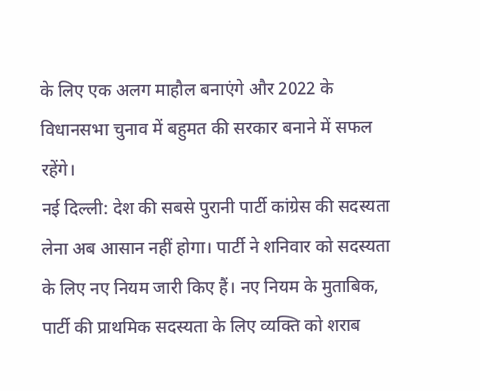के लिए एक अलग माहौल बनाएंगे और 2022 के विधानसभा चुनाव में बहुमत की सरकार बनाने में सफल रहेंगे।
नई दिल्ली: देश की सबसे पुरानी पार्टी कांग्रेस की सदस्यता लेना अब आसान नहीं होगा। पार्टी ने शनिवार को सदस्यता के लिए नए नियम जारी किए हैं। नए नियम के मुताबिक, पार्टी की प्राथमिक सदस्यता के लिए व्यक्ति को शराब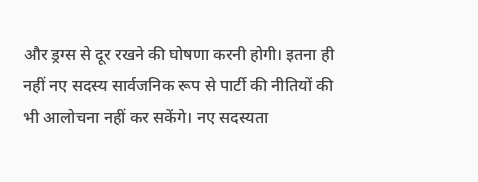और ड्रग्स से दूर रखने की घोषणा करनी होगी। इतना ही नहीं नए सदस्य सार्वजनिक रूप से पार्टी की नीतियों की भी आलोचना नहीं कर सकेंगे। नए सदस्यता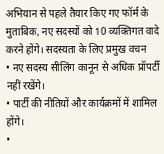अभियान से पहले तैयार किए गए फॉर्म के मुताबिक, नए सदस्यों को 10 व्यक्तिगत वादे करने होंगे। सदस्यता के लिए प्रमुख वचन
• नए सदस्य सीलिंग कानून से अधिक प्रॉपर्टी नहीं रखेंगे।
• पार्टी की नीतियों और कार्यक्रमों में शामिल होंगे।
•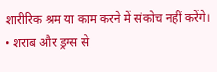शारीरिक श्रम या काम करने में संकोच नहीं करेंगे।
• शराब और ड्रग्स से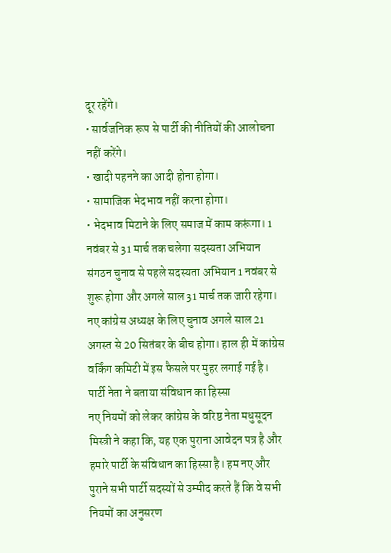दूर रहेंगे।
• सार्वजनिक रूप से पार्टी की नीतियों की आलोचना नहीं करेंगे।
• खादी पहनने का आदी होना होगा।
• सामाजिक भेदभाव नहीं करना होगा।
• भेदभाव मिटाने के लिए समाज में काम करूंगा। 1 नवंबर से 31 मार्च तक चलेगा सदस्यता अभियान
संगठन चुनाव से पहले सदस्यता अभियान 1 नवंबर से शुरू होगा और अगले साल 31 मार्च तक जारी रहेगा। नए कांग्रेस अध्यक्ष के लिए चुनाव अगले साल 21 अगस्त से 20 सितंबर के बीच होगा। हाल ही में कांग्रेस वर्किंग कमिटी में इस फैसले पर मुहर लगाई गई है। पार्टी नेता ने बताया संविधान का हिस्सा
नए नियमों को लेकर कांग्रेस के वरिष्ठ नेता मधुसूदन मिस्त्री ने कहा कि, यह एक पुराना आवेदन पत्र है और हमारे पार्टी के संविधान का हिस्सा है। हम नए और पुराने सभी पार्टी सदस्यों से उम्मीद करते हैं कि वे सभी नियमों का अनुसरण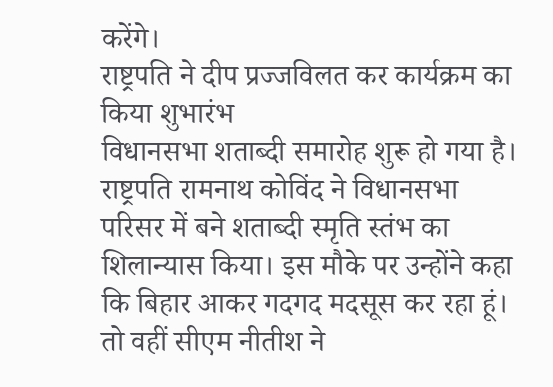करेंगे।
राष्ट्रपति ने दीप प्रज्जविलत कर कार्यक्रम का किया शुभारंभ
विधानसभा शताब्दी समारोह शुरू हो गया है। राष्ट्रपति रामनाथ कोविंद ने विधानसभा परिसर में बने शताब्दी स्मृति स्तंभ का शिलान्यास किया। इस मौके पर उन्होंने कहा कि बिहार आकर गदगद मदसूस कर रहा हूं। तो वहीं सीएम नीतीश ने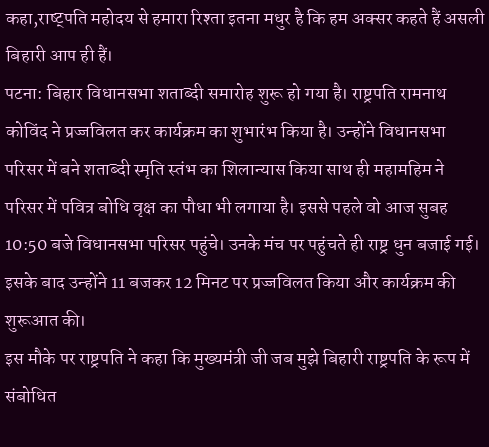कहा,राष्ट्पति महोदय से हमारा रिश्ता इतना मधुर है कि हम अक्सर कहते हैं असली बिहारी आप ही हैं।
पटना: बिहार विधानसभा शताब्दी समारोह शुरू हो गया है। राष्ट्रपति रामनाथ कोविंद ने प्रज्जविलत कर कार्यक्रम का शुभारंभ किया है। उन्होंने विधानसभा परिसर में बने शताब्दी स्मृति स्तंभ का शिलान्यास किया साथ ही महामहिम ने परिसर में पवित्र बोधि वृक्ष का पौधा भी लगाया है। इससे पहले वो आज सुबह 10:50 बजे विधानसभा परिसर पहुंचे। उनके मंच पर पहुंचते ही राष्ट्र धुन बजाई गई। इसके बाद उन्होंने 11 बजकर 12 मिनट पर प्रज्जविलत किया और कार्यक्रम की शुरूआत की।
इस मौके पर राष्ट्रपति ने कहा कि मुख्यमंत्री जी जब मुझे बिहारी राष्ट्रपति के रूप में संबोधित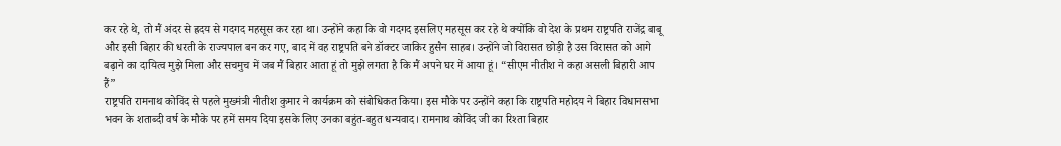कर रहे थे, तो मैं अंदर से ह्रदय से गदगद महसूस कर रहा था। उन्होंने कहा कि वो गदगद इसलिए महसूस कर रहे थे क्योंकि वो देश के प्रथम राष्ट्रपति राजेंद्र बाबू और इसी बिहार की धरती के राज्यपाल बन कर गए, बाद में वह राष्ट्रपति बने डॉक्टर जाकिर हुसैन साहब। उन्होंने जो विरासत छोड़ी है उस विरासत को आगे बढ़ाने का दायित्व मुझे मिला और सचमुच में जब मैं बिहार आता हूं तो मुझे लगता है कि मैं अपने घर में आया हूं। “सीएम नीतीश ने कहा असली बिहारी आप हैं”
राष्ट्रपति रामनाथ कोविंद से पहले मुख्मंत्री नीतीश कुमार ने कार्यक्रम को संबोधिकत किया। इस मौके पर उन्होंने कहा कि राष्ट्रपति महोदय ने बिहार विधानसभा भवन के शताब्दी वर्ष के मौके पर हमें समय दिया इसके लिए उनका बहुंत-बहुत धन्यवाद। रामनाथ कोविंद जी का रिश्ता बिहार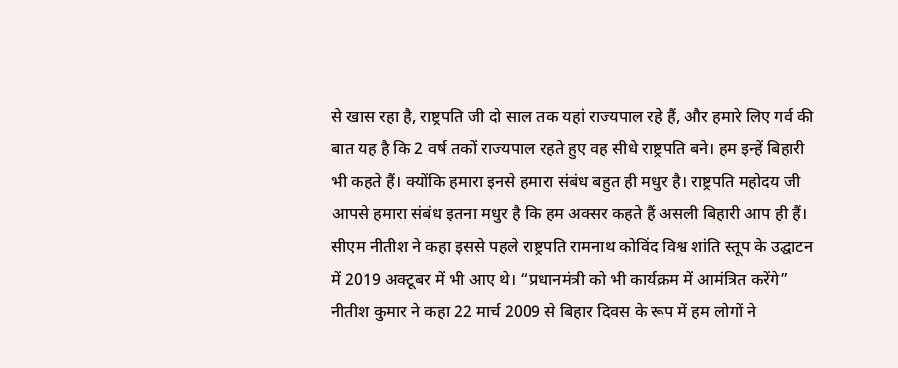से खास रहा है, राष्ट्रपति जी दो साल तक यहां राज्यपाल रहे हैं, और हमारे लिए गर्व की बात यह है कि 2 वर्ष तकों राज्यपाल रहते हुए वह सीधे राष्ट्रपति बने। हम इन्हें बिहारी भी कहते हैं। क्योंकि हमारा इनसे हमारा संबंध बहुत ही मधुर है। राष्ट्रपति महोदय जी आपसे हमारा संबंध इतना मधुर है कि हम अक्सर कहते हैं असली बिहारी आप ही हैं। सीएम नीतीश ने कहा इससे पहले राष्ट्रपति रामनाथ कोविंद विश्व शांति स्तूप के उद्घाटन में 2019 अक्टूबर में भी आए थे। “प्रधानमंत्री को भी कार्यक्रम में आमंत्रित करेंगे”
नीतीश कुमार ने कहा 22 मार्च 2009 से बिहार दिवस के रूप में हम लोगों ने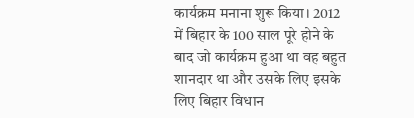कार्यक्रम मनाना शुरू किया। 2012 में बिहार के 100 साल पूरे होने के बाद जो कार्यक्रम हुआ था वह बहुत शानदार था और उसके लिए इसके लिए बिहार विधान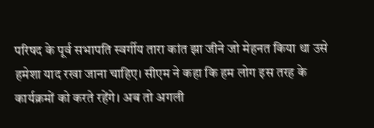परिषद के पूर्व सभापति स्वर्गीय तारा कांत झा जीने जो मेहनत किया था उसे हमेशा याद रखा जाना चाहिए। सीएम ने कहा कि हम लोग इस तरह के कार्यक्रमों को करते रहेंगे। अब तो अगली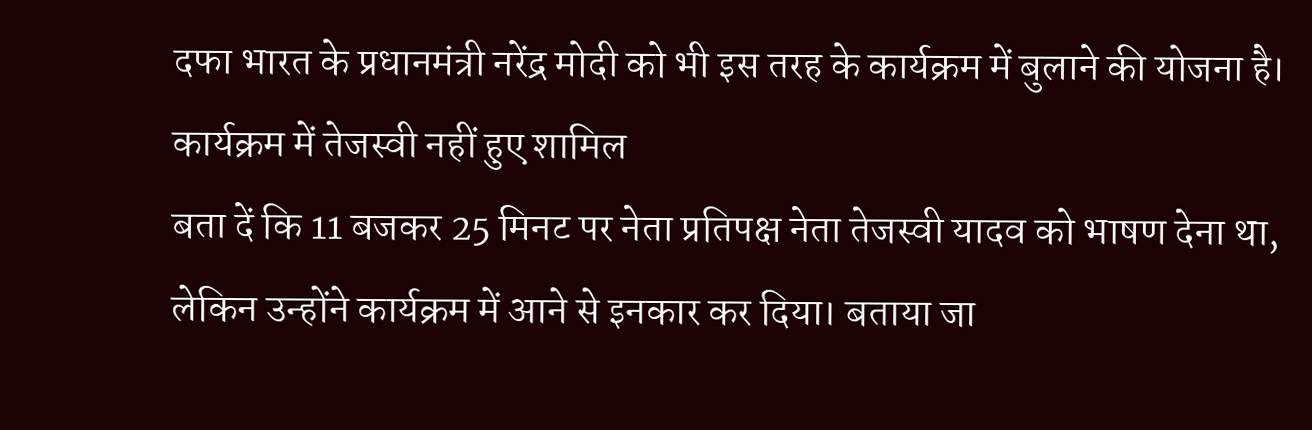दफा भारत के प्रधानमंत्री नरेंद्र मोदी को भी इस तरह के कार्यक्रम में बुलाने की योजना है। कार्यक्रम में तेजस्वी नहीं हुए शामिल
बता दें कि 11 बजकर 25 मिनट पर नेता प्रतिपक्ष नेता तेजस्वी यादव को भाषण देना था, लेकिन उन्होंने कार्यक्रम में आने से इनकार कर दिया। बताया जा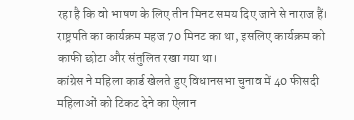रहा है कि वो भाषण के लिए तीन मिनट समय दिए जाने से नाराज हैं। राष्ट्रपति का कार्यक्रम महज 70 मिनट का था, इसलिए कार्यक्रम को काफी छोटा और संतुलित रखा गया था।
कांग्रेस ने महिला कार्ड खेलते हुए विधानसभा चुनाव में 40 फीसदी महिलाओं को टिकट देने का ऐलान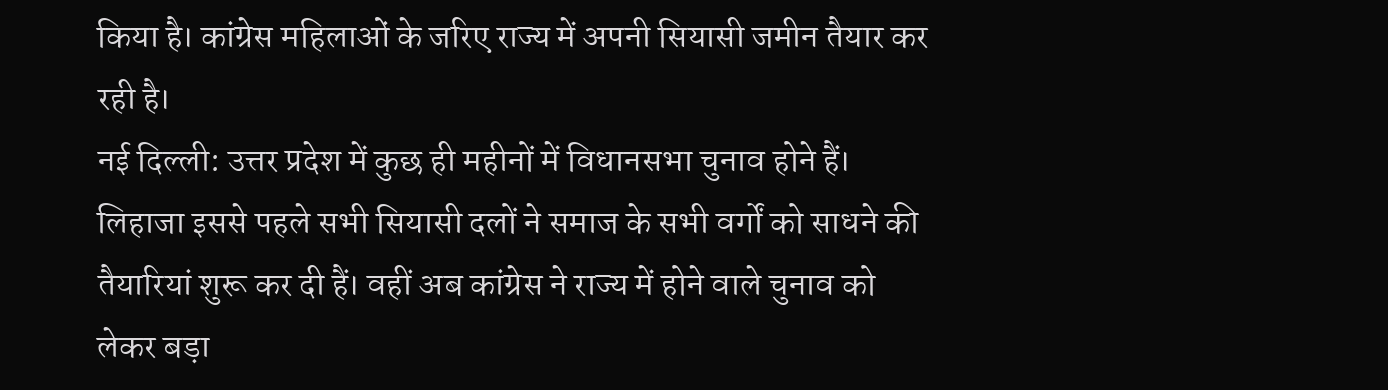किया है। कांग्रेस महिलाओं के जरिए राज्य में अपनी सियासी जमीन तैयार कर रही है।
नई दिल्ली: उत्तर प्रदेश में कुछ ही महीनों में विधानसभा चुनाव होने हैं। लिहाजा इससे पहले सभी सियासी दलों ने समाज के सभी वर्गों को साधने की तैयारियां शुरू कर दी हैं। वहीं अब कांग्रेस ने राज्य में होने वाले चुनाव को लेकर बड़ा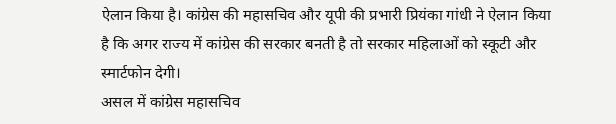ऐलान किया है। कांग्रेस की महासचिव और यूपी की प्रभारी प्रियंका गांधी ने ऐलान किया है कि अगर राज्य में कांग्रेस की सरकार बनती है तो सरकार महिलाओं को स्कूटी और स्मार्टफोन देगी।
असल में कांग्रेस महासचिव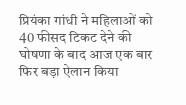प्रियंका गांधी ने महिलाओं को 40 फीसद टिकट देने की घोषणा के बाद आज एक बार फिर बड़ा ऐलान किया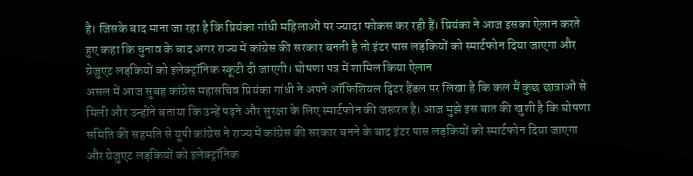है। जिसके बाद माना जा रहा है कि प्रियंका गांधी महिलाओं पर ज्यादा फोकस कर रही हैं। प्रियंका ने आज इसका ऐलान करते हुए कहा कि चुनाव के बाद अगर राज्य में कांग्रेस की सरकार बनती है तो इंटर पास लड़कियों को स्मार्टफोन दिया जाएगा और ग्रेजुएट लड़कियों को इलेक्ट्रॉनिक स्कूटी दी जाएगी। घोषणा पत्र में शामिल किया ऐलान
असल में आज सुबह कांग्रेस महासचिव प्रियंका गांधी ने अपने ऑफिशियल ट्विटर हैंडल पर लिखा है कि कल मैं कुछ छात्राओं से मिली और उन्होंने बताया कि उन्हें पढ़ने और सुरक्षा के लिए स्मार्टफोन की जरूरत है। आज मुझे इस बात की खुशी है कि घोषणा समिति की सहमति से यूपी कांग्रेस ने राज्य में कांग्रेस की सरकार बनने के बाद इंटर पास लड़कियों को स्मार्टफोन दिया जाएगा और ग्रेजुएट लड़कियों को इलेक्ट्रॉनिक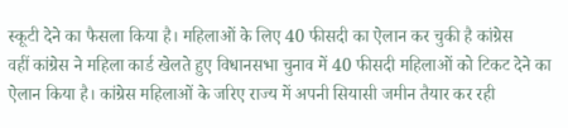स्कूटी देने का फैसला किया है। महिलाओं के लिए 40 फीसदी का ऐलान कर चुकी है कांग्रेस
वहीं कांग्रेस ने महिला कार्ड खेलते हुए विधानसभा चुनाव में 40 फीसदी महिलाओं को टिकट देने का ऐलान किया है। कांग्रेस महिलाओं के जरिए राज्य में अपनी सियासी जमीन तैयार कर रही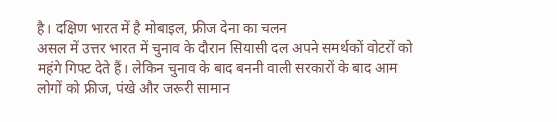है। दक्षिण भारत में है मोबाइल, फ्रीज देना का चलन
असल में उत्तर भारत में चुनाव के दौरान सियासी दल अपने समर्थकों वोटरों को महंगे गिफ्ट देते हैं। लेकिन चुनाव के बाद बननी वाली सरकारों के बाद आम लोगों को फ्रीज, पंखे और जरूरी सामान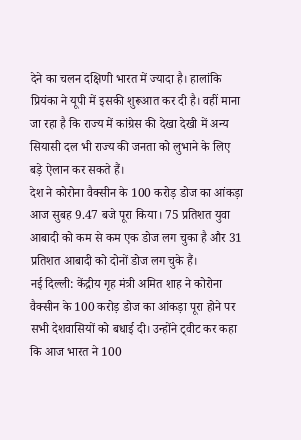देने का चलन दक्षिणी भारत में ज्यादा है। हालांकि प्रियंका ने यूपी में इसकी शुरूआत कर दी है। वहीं माना जा रहा है कि राज्य में कांग्रेस की देखा देखी में अन्य सियासी दल भी राज्य की जनता को लुभाने के लिए बड़े ऐलान कर सकते हैं।
देश ने कोरोना वैक्सीन के 100 करोड़ डोज का आंकड़ा आज सुबह 9.47 बजे पूरा किया। 75 प्रतिशत युवा आबादी को कम से कम एक डोज लग चुका है और 31 प्रतिशत आबादी को दोनों डोज लग चुके हैं।
नई दिल्ली: केंद्रीय गृह मंत्री अमित शाह ने कोरोना वैक्सीन के 100 करोड़ डोज का आंकड़ा पूरा होने पर सभी देशवासियों को बधाई दी। उन्होंने ट्वीट कर कहा कि आज भारत ने 100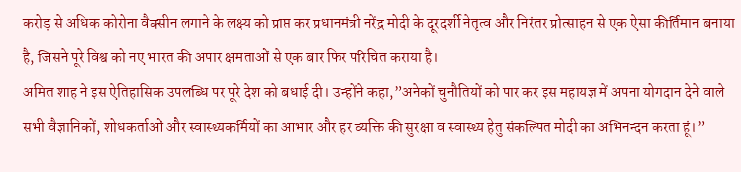करोड़ से अधिक कोरोना वैक्सीन लगाने के लक्ष्य को प्राप्त कर प्रधानमंत्री नरेंद्र मोदी के दूरदर्शी नेतृत्व और निरंतर प्रोत्साहन से एक ऐसा कीर्तिमान बनाया है, जिसने पूरे विश्व को नए भारत की अपार क्षमताओं से एक बार फिर परिचित कराया है।
अमित शाह ने इस ऐतिहासिक उपलब्धि पर पूरे देश को बधाई दी। उन्होंने कहा,”अनेकों चुनौतियों को पार कर इस महायज्ञ में अपना योगदान देने वाले सभी वैज्ञानिकों, शोधकर्ताओं और स्वास्थ्यकर्मियों का आभार और हर व्यक्ति की सुरक्षा व स्वास्थ्य हेतु संकल्पित मोदी का अभिनन्दन करता हूं।”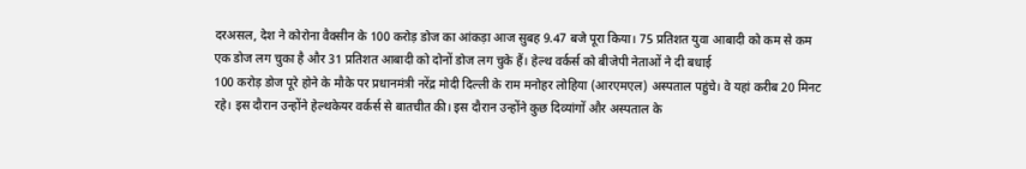दरअसल, देश ने कोरोना वैक्सीन के 100 करोड़ डोज का आंकड़ा आज सुबह 9.47 बजे पूरा किया। 75 प्रतिशत युवा आबादी को कम से कम एक डोज लग चुका है और 31 प्रतिशत आबादी को दोनों डोज लग चुके हैं। हेल्थ वर्कर्स को बीजेपी नेताओं ने दी बधाई
100 करोड़ डोज पूरे होने के मौके पर प्रधानमंत्री नरेंद्र मोदी दिल्ली के राम मनोहर लोहिया (आरएमएल) अस्पताल पहुंचे। वे यहां करीब 20 मिनट रहे। इस दौरान उन्होंने हेल्थकेयर वर्कर्स से बातचीत की। इस दौरान उन्होंने कुछ दिव्यांगों और अस्पताल के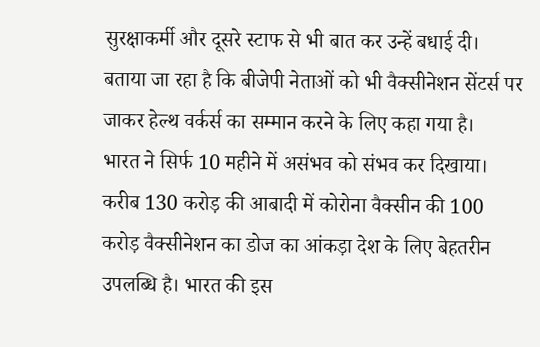सुरक्षाकर्मी और दूसरे स्टाफ से भी बात कर उन्हें बधाई दी। बताया जा रहा है कि बीजेपी नेताओं को भी वैक्सीनेशन सेंटर्स पर जाकर हेल्थ वर्कर्स का सम्मान करने के लिए कहा गया है।
भारत ने सिर्फ 10 महीने में असंभव को संभव कर दिखाया। करीब 130 करोड़ की आबादी में कोरोना वैक्सीन की 100 करोड़ वैक्सीनेशन का डोज का आंकड़ा देश के लिए बेहतरीन उपलब्धि है। भारत की इस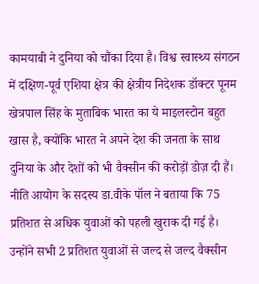कामयाबी ने दुनिया को चौंका दिया है। विश्व स्वास्थ्य संगठन में दक्षिण-पूर्व एशिया क्षेत्र की क्षेत्रीय निदेशक डॉक्टर पूनम खेत्रपाल सिंह के मुताबिक भारत का ये माइलस्टोन बहुत खास है, क्योंकि भारत ने अपने देश की जनता के साथ दुनिया के और देशों को भी वैक्सीन की करोड़ों डोज़ दी हैं।
नीति आयोग के सदस्य डा.वीके पॉल ने बताया कि 75 प्रतिशत से अधिक युवाओं को पहली खुराक दी गई है। उन्होंने सभी 2 प्रतिशत युवाओं से जल्द से जल्द वैक्सीन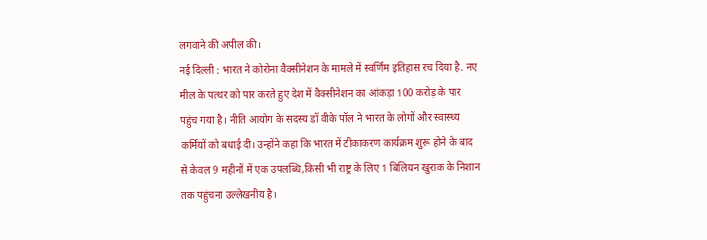लगवाने की अपील की।
नई दिल्ली : भारत ने कोरोना वैक्सीनेशन के मामले में स्वर्णिम इतिहास रच दिया है. नए मील के पत्थर को पार करते हुए देश में वैक्सीनेशन का आंकड़ा 100 करोड़ के पार पहुंच गया है। नीति आयोग के सदस्य डॉ वीके पॉल ने भारत के लोगों और स्वास्थ्य कर्मियों को बधाई दी। उन्होंने कहा कि भारत में टीकाकरण कार्यक्रम शुरू होने के बाद से केवल 9 महीनों में एक उपलब्धि,किसी भी राष्ट्र के लिए 1 बिलियन खुराक के निशान तक पहुंचना उल्लेखनीय है।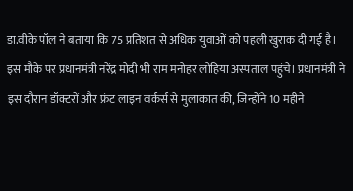डा.वीके पॉल ने बताया कि 75 प्रतिशत से अधिक युवाओं को पहली खुराक दी गई है। इस मौके पर प्रधानमंत्री नरेंद्र मोदी भी राम मनोहर लोहिया अस्पताल पहुंचे। प्रधानमंत्री ने इस दौरान डॉक्टरों और फ्रंट लाइन वर्कर्स से मुलाकात की, जिन्होंने 10 महीने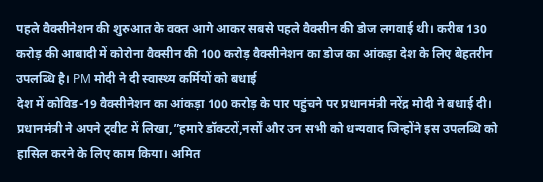पहले वैक्सीनेशन की शुरुआत के वक्त आगे आकर सबसे पहले वैक्सीन की डोज लगवाई थी। करीब 130 करोड़ की आबादी में कोरोना वैक्सीन की 100 करोड़ वैक्सीनेशन का डोज का आंकड़ा देश के लिए बेहतरीन उपलब्धि है। PM मोदी ने दी स्वास्थ्य कर्मियों को बधाई
देश में कोविड-19 वैक्सीनेशन का आंकड़ा 100 करोड़ के पार पहुंचने पर प्रधानमंत्री नरेंद्र मोदी ने बधाई दी। प्रधानमंत्री ने अपने ट्वीट में लिखा,”हमारे डॉक्टरों,नर्सों और उन सभी को धन्यवाद जिन्होंने इस उपलब्धि को हासिल करने के लिए काम किया। अमित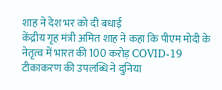शाह ने देश भर को दी बधाई
केंद्रीय गृह मंत्री अमित शाह ने कहा कि पीएम मोदी के नेतृत्व में भारत की 100 करोड़ COVID-19 टीकाकरण की उपलब्धि ने दुनिया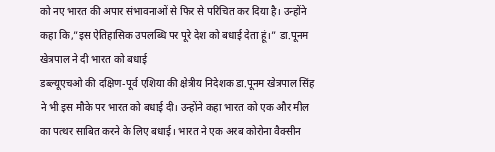को नए भारत की अपार संभावनाओं से फिर से परिचित कर दिया है। उन्होंने कहा कि,”इस ऐतिहासिक उपलब्धि पर पूरे देश को बधाई देता हूं।” डा.पूनम खेत्रपाल ने दी भारत को बधाई
डब्ल्यूएचओ की दक्षिण-पूर्व एशिया की क्षेत्रीय निदेशक डा.पूनम खेत्रपाल सिंह ने भी इस मौके पर भारत को बधाई दी। उन्होंने कहा भारत को एक और मील का पत्थर साबित करने के लिए बधाई। भारत ने एक अरब कोरोना वैक्सीन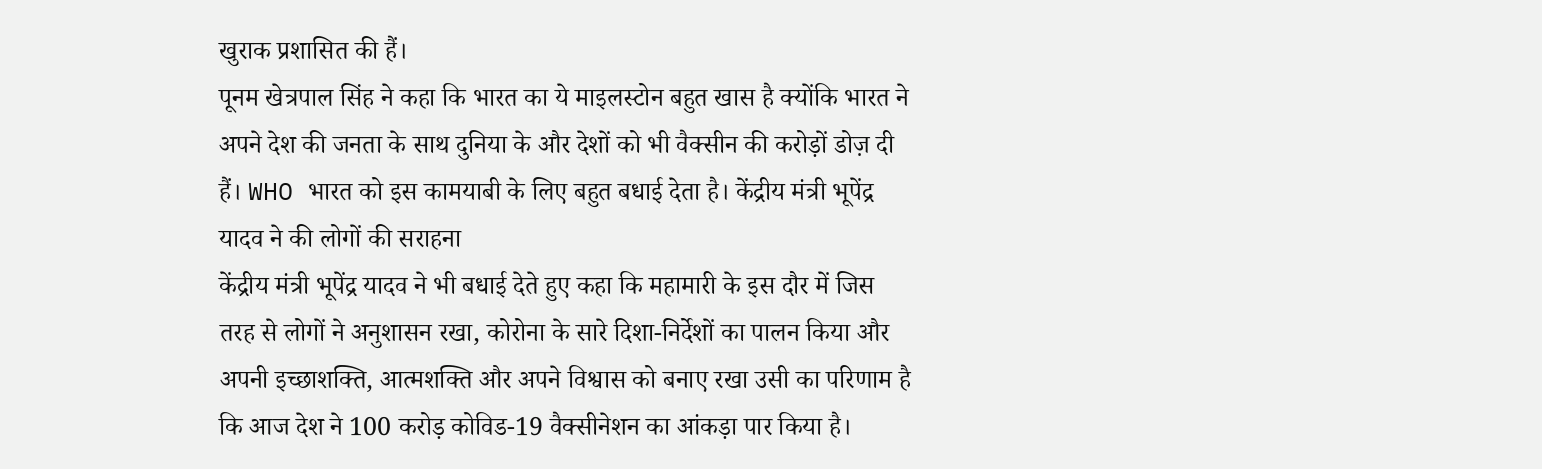खुराक प्रशासित की हैं।
पूनम खेत्रपाल सिंह ने कहा कि भारत का ये माइलस्टोन बहुत खास है क्योंकि भारत ने अपने देश की जनता के साथ दुनिया के और देशों को भी वैक्सीन की करोड़ों डोज़ दी हैं। WHO भारत को इस कामयाबी के लिए बहुत बधाई देता है। केंद्रीय मंत्री भूपेंद्र यादव ने की लोगों की सराहना
केंद्रीय मंत्री भूपेंद्र यादव ने भी बधाई देते हुए कहा कि महामारी के इस दौर में जिस तरह से लोगों ने अनुशासन रखा, कोरोना के सारे दिशा-निर्देशों का पालन किया और अपनी इच्छाशक्ति, आत्मशक्ति और अपने विश्वास को बनाए रखा उसी का परिणाम है कि आज देश ने 100 करोड़ कोविड-19 वैक्सीनेशन का आंकड़ा पार किया है।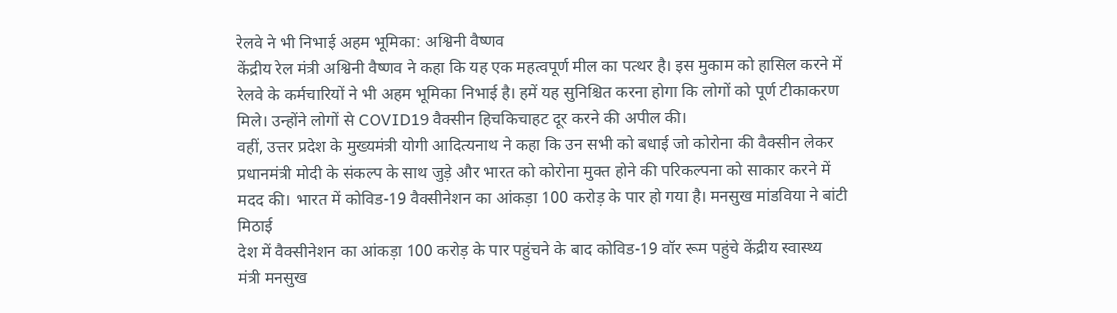रेलवे ने भी निभाई अहम भूमिका: अश्विनी वैष्णव
केंद्रीय रेल मंत्री अश्विनी वैष्णव ने कहा कि यह एक महत्वपूर्ण मील का पत्थर है। इस मुकाम को हासिल करने में रेलवे के कर्मचारियों ने भी अहम भूमिका निभाई है। हमें यह सुनिश्चित करना होगा कि लोगों को पूर्ण टीकाकरण मिले। उन्होंने लोगों से COVID19 वैक्सीन हिचकिचाहट दूर करने की अपील की।
वहीं, उत्तर प्रदेश के मुख्यमंत्री योगी आदित्यनाथ ने कहा कि उन सभी को बधाई जो कोरोना की वैक्सीन लेकर प्रधानमंत्री मोदी के संकल्प के साथ जुड़े और भारत को कोरोना मुक्त होने की परिकल्पना को साकार करने में मदद की। भारत में कोविड-19 वैक्सीनेशन का आंकड़ा 100 करोड़ के पार हो गया है। मनसुख मांडविया ने बांटी मिठाई
देश में वैक्सीनेशन का आंकड़ा 100 करोड़ के पार पहुंचने के बाद कोविड-19 वॉर रूम पहुंचे केंद्रीय स्वास्थ्य मंत्री मनसुख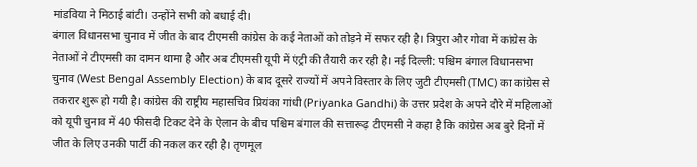मांडविया ने मिठाई बांटी। उन्होंने सभी को बधाई दी।
बंगाल विधानसभा चुनाव में जीत के बाद टीएमसी कांग्रेस के कई नेताओं को तोड़ने में सफर रही है। त्रिपुरा और गोवा में कांग्रेस के नेताओं ने टीएमसी का दामन थामा है और अब टीएमसी यूपी में एंट्री की तैयारी कर रही है। नई दिल्ली: पश्चिम बंगाल विधानसभा चुनाव (West Bengal Assembly Election) के बाद दूसरे राज्यों में अपने विस्तार के लिए जुटी टीएमसी (TMC) का कांग्रेस से तकरार शुरू हो गयी है। कांग्रेस की राष्ट्रीय महासचिव प्रियंका गांधी (Priyanka Gandhi) के उत्तर प्रदेश के अपने दौरे में महिलाओं को यूपी चुनाव में 40 फीसदी टिकट देने के ऐलान के बीच पश्चिम बंगाल की सत्तारूढ़ टीएमसी ने कहा है कि कांग्रेस अब बुरे दिनों में जीत के लिए उनकी पार्टी की नकल कर रही है। तृणमूल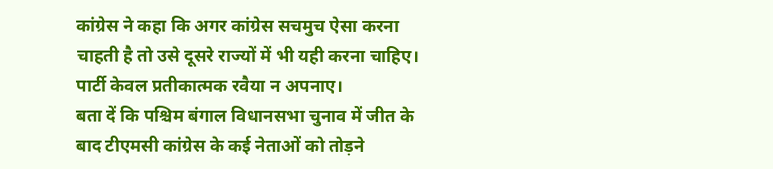कांग्रेस ने कहा कि अगर कांग्रेस सचमुच ऐसा करना चाहती है तो उसे दूसरे राज्यों में भी यही करना चाहिए। पार्टी केवल प्रतीकात्मक रवैया न अपनाए।
बता दें कि पश्चिम बंगाल विधानसभा चुनाव में जीत के बाद टीएमसी कांग्रेस के कई नेताओं को तोड़ने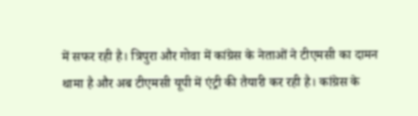में सफर रही है। त्रिपुरा और गोवा में कांग्रेस के नेताओं ने टीएमसी का दामन थामा है और अब टीएमसी यूपी में एंट्री की तैयारी कर रही है। कांग्रेस के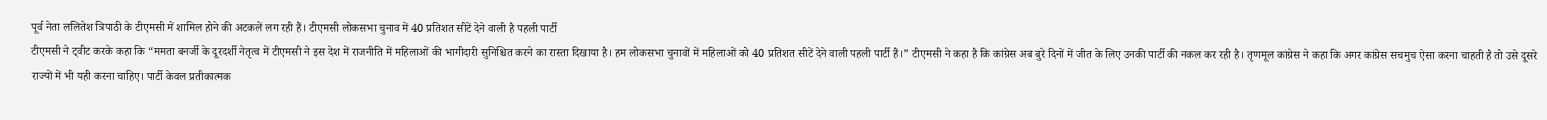पूर्व नेता ललितेश त्रिपाठी के टीएमसी में शामिल होने की अटकलें लग रही हैं। टीएमसी लोकसभा चुनाव में 40 प्रतिशत सीटें देने वाली है पहली पार्टी
टीएमसी ने ट्वीट करके कहा कि “ममता बनर्जी के दूरदर्शी नेतृत्व में टीएमसी ने इस देश में राजनीति में महिलाओं की भागीदारी सुनिश्चित करने का रास्ता दिखाया है। हम लोकसभा चुनावों में महिलाओं को 40 प्रतिशत सीटें देने वाली पहली पार्टी हैं।” टीएमसी ने कहा है कि कांग्रेस अब बुरे दिनों में जीत के लिए उनकी पार्टी की नकल कर रही है। तृणमूल कांग्रेस ने कहा कि अगर कांग्रेस सचमुच ऐसा करना चाहती है तो उसे दूसरे राज्यों में भी यही करना चाहिए। पार्टी केवल प्रतीकात्मक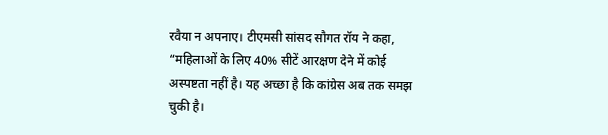रवैया न अपनाए। टीएमसी सांसद सौगत रॉय ने कहा, “महिलाओं के लिए 40% सीटें आरक्षण देने में कोई अस्पष्टता नहीं है। यह अच्छा है कि कांग्रेस अब तक समझ चुकी है।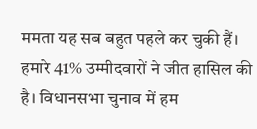ममता यह सब बहुत पहले कर चुकी हैं। हमारे 41% उम्मीदवारों ने जीत हासिल की है। विधानसभा चुनाव में हम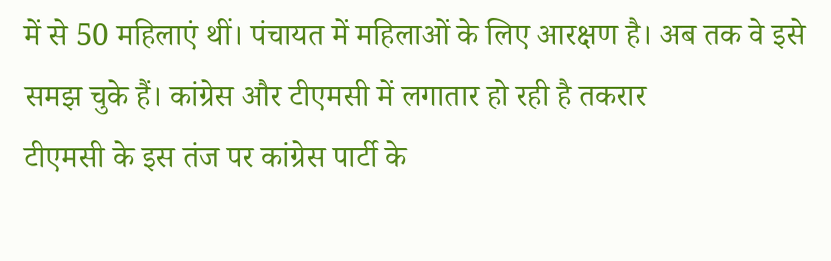में से 50 महिलाएं थीं। पंचायत में महिलाओं के लिए आरक्षण है। अब तक वे इसे समझ चुके हैं। कांग्रेस और टीएमसी में लगातार हो रही है तकरार
टीएमसी के इस तंज पर कांग्रेस पार्टी के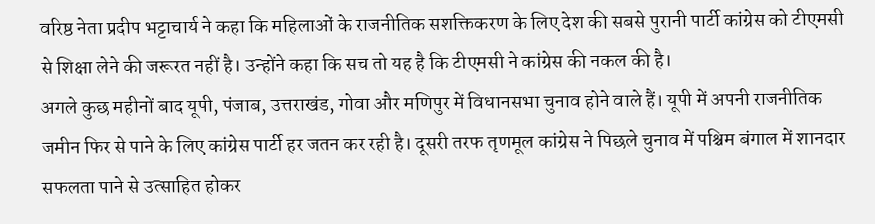वरिष्ठ नेता प्रदीप भट्टाचार्य ने कहा कि महिलाओं के राजनीतिक सशक्तिकरण के लिए देश की सबसे पुरानी पार्टी कांग्रेस को टीएमसी से शिक्षा लेने की जरूरत नहीं है। उन्होंने कहा कि सच तो यह है कि टीएमसी ने कांग्रेस की नकल की है।
अगले कुछ महीनों बाद यूपी, पंजाब, उत्तराखंड, गोवा और मणिपुर में विधानसभा चुनाव होने वाले हैं। यूपी में अपनी राजनीतिक जमीन फिर से पाने के लिए कांग्रेस पार्टी हर जतन कर रही है। दूसरी तरफ तृणमूल कांग्रेस ने पिछले चुनाव में पश्चिम बंगाल में शानदार सफलता पाने से उत्साहित होकर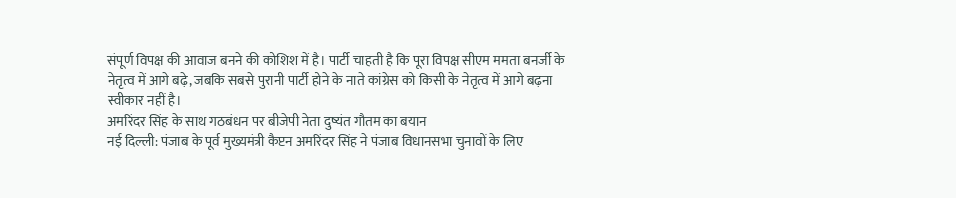संपूर्ण विपक्ष की आवाज बनने की कोशिश में है। पार्टी चाहती है कि पूरा विपक्ष सीएम ममता बनर्जी के नेतृत्व में आगे बढ़े, जबकि सबसे पुरानी पार्टी होने के नाते कांग्रेस को किसी के नेतृत्व में आगे बढ़ना स्वीकार नहीं है।
अमरिंदर सिंह के साथ गठबंधन पर बीजेपी नेता दुष्यंत गौतम का बयान
नई दिल्ली: पंजाब के पूर्व मुख्यमंत्री कैप्टन अमरिंदर सिंह ने पंजाब विधानसभा चुनावों के लिए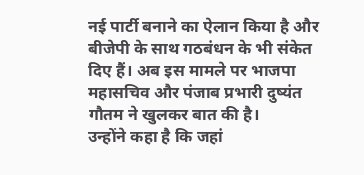नई पार्टी बनाने का ऐलान किया है और बीजेपी के साथ गठबंधन के भी संकेत दिए हैं। अब इस मामले पर भाजपा महासचिव और पंजाब प्रभारी दुष्यंत गौतम ने खुलकर बात की है।
उन्होंने कहा है कि जहां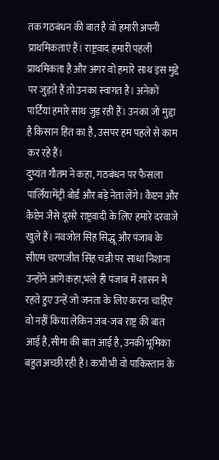तक गठबंधन की बात है वो हमारी अपनी प्राथमिकताएं हैं। राष्ट्रवाद हमारी पहली प्राथमिकता है और अगर वो हमारे साथ इस मुद्दे पर जुड़ते हैं तो उनका स्वागत है। अनेकों पार्टियां हमारे साथ जुड़ रही हैं। उनका जो मुद्दा है किसान हित का है, उसपर हम पहले से काम कर रहे हैं।
दुष्यंत गौतम ने कहा, गठबंधन पर फैसला पार्लियामेंट्री बोर्ड और बड़े नेता लेंगे। कैप्टन और कैप्टेन जैसे दूसरे राष्ट्रवादी के लिए हमारे दरवाजे खुले हैं। नवजोत सिंह सिद्धू और पंजाब के सीएम चरणजीत सिंह चन्नी पर साधा निशाना
उन्होंने आगे कहा,भले ही पंजाब में शासन में रहते हुए उन्हें जो जनता के लिए करना चाहिए वो नहीं किया लेकिन जब-जब राष्ट्र की बात आई है,सीमा की बात आई है, उनकी भूमिका बहुत अच्छी रही है। कभी भी वो पाकिस्तान के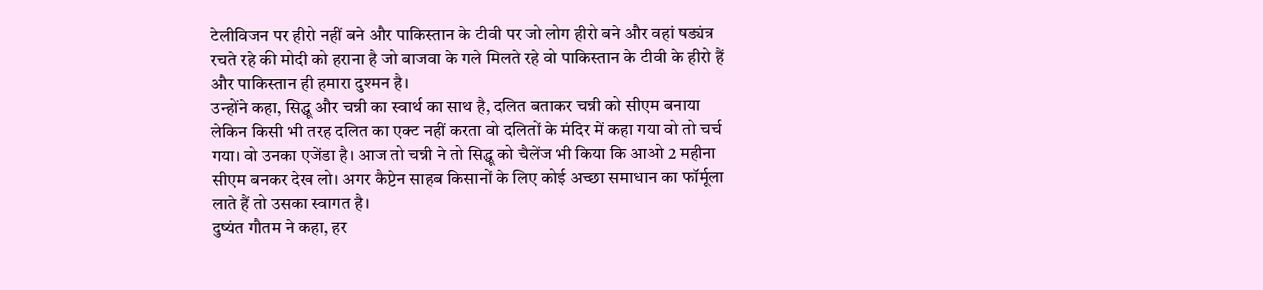टेलीविजन पर हीरो नहीं बने और पाकिस्तान के टीवी पर जो लोग हीरो बने और वहां षड्यंत्र रचते रहे की मोदी को हराना है जो बाजवा के गले मिलते रहे वो पाकिस्तान के टीवी के हीरो हैं और पाकिस्तान ही हमारा दुश्मन है।
उन्होंने कहा, सिद्धू और चन्नी का स्वार्थ का साथ है, दलित बताकर चन्नी को सीएम बनाया लेकिन किसी भी तरह दलित का एक्ट नहीं करता वो दलितों के मंदिर में कहा गया वो तो चर्च गया। वो उनका एजेंडा है। आज तो चन्नी ने तो सिद्धू को चैलेंज भी किया कि आओ 2 महीना सीएम बनकर देख लो। अगर कैप्टेन साहब किसानों के लिए कोई अच्छा समाधान का फॉर्मूला लाते हैं तो उसका स्वागत है।
दुष्यंत गौतम ने कहा, हर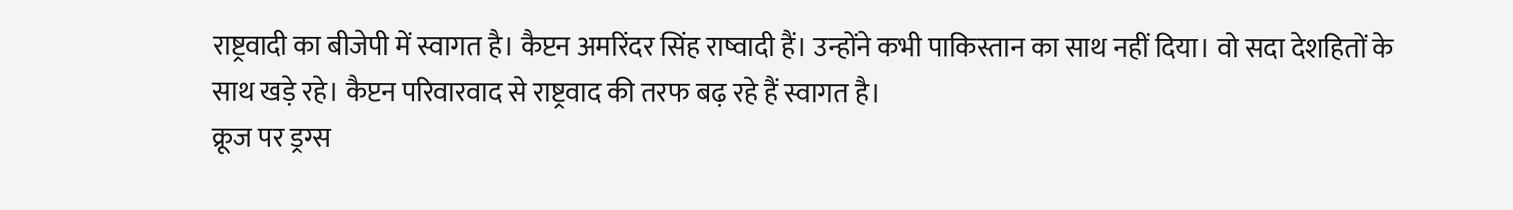राष्ट्रवादी का बीजेपी में स्वागत है। कैप्टन अमरिंदर सिंह राष्वादी हैं। उन्होंने कभी पाकिस्तान का साथ नहीं दिया। वो सदा देशहितों के साथ खड़े रहे। कैप्टन परिवारवाद से राष्ट्रवाद की तरफ बढ़ रहे हैं स्वागत है।
क्रूज पर ड्रग्स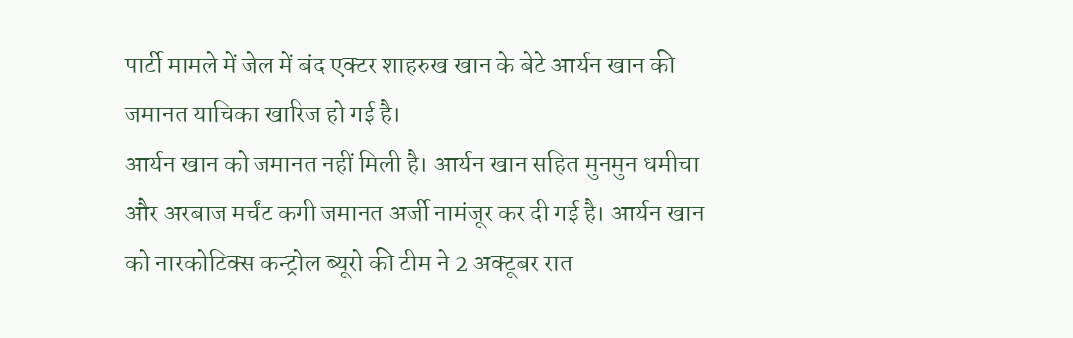पार्टी मामले में जेल में बंद एक्टर शाहरुख खान के बेटे आर्यन खान की जमानत याचिका खारिज हो गई है।
आर्यन खान को जमानत नहीं मिली है। आर्यन खान सहित मुनमुन धमीचा और अरबाज मर्चंट कगी जमानत अर्जी नामंजूर कर दी गई है। आर्यन खान को नारकोटिक्स कन्ट्रोल ब्यूरो की टीम ने 2 अक्टूबर रात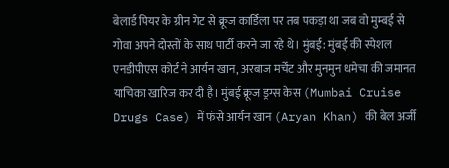बेलार्ड पियर के ग्रीन गेट से क्रूज कार्डिला पर तब पकड़ा था जब वो मुम्बई से गोवा अपने दोस्तों के साथ पार्टी करने जा रहे थे। मुंबई: मुंबई की स्पेशल एनडीपीएस कोर्ट ने आर्यन खान, अरबाज मर्चेंट और मुनमुन धमेचा की जमानत याचिका खारिज कर दी है। मुंबई क्रूज ड्रग्स केस (Mumbai Cruise Drugs Case) में फंसे आर्यन खान (Aryan Khan) की बेल अर्जी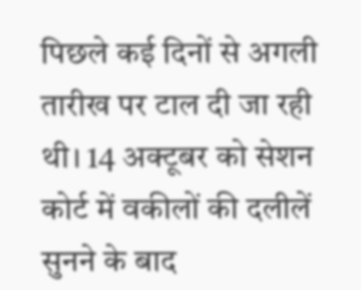पिछले कई दिनों से अगली तारीख पर टाल दी जा रही थी। 14 अक्टूबर को सेशन कोर्ट में वकीलों की दलीलें सुनने के बाद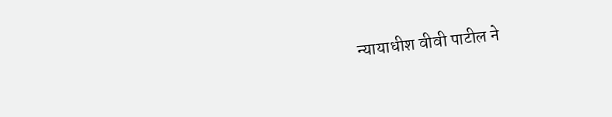न्यायाधीश वीवी पाटील ने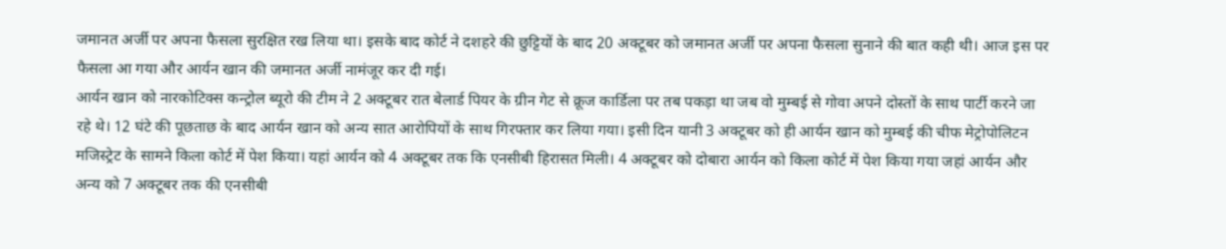जमानत अर्जी पर अपना फैसला सुरक्षित रख लिया था। इसके बाद कोर्ट ने दशहरे की छुट्टियों के बाद 20 अक्टूबर को जमानत अर्जी पर अपना फैसला सुनाने की बात कही थी। आज इस पर फैसला आ गया और आर्यन खान की जमानत अर्जी नामंजूर कर दी गई।
आर्यन खान को नारकोटिक्स कन्ट्रोल ब्यूरो की टीम ने 2 अक्टूबर रात बेलार्ड पियर के ग्रीन गेट से क्रूज कार्डिला पर तब पकड़ा था जब वो मुम्बई से गोवा अपने दोस्तों के साथ पार्टी करने जा रहे थे। 12 घंटे की पूछताछ के बाद आर्यन खान को अन्य सात आरोपियों के साथ गिरफ्तार कर लिया गया। इसी दिन यानी 3 अक्टूबर को ही आर्यन खान को मुम्बई की चीफ मेट्रोपोलिटन मजिस्ट्रेट के सामने किला कोर्ट में पेश किया। यहां आर्यन को 4 अक्टूबर तक कि एनसीबी हिरासत मिली। 4 अक्टूबर को दोबारा आर्यन को किला कोर्ट में पेश किया गया जहां आर्यन और अन्य को 7 अक्टूबर तक की एनसीबी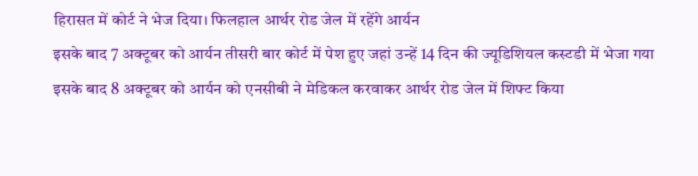हिरासत में कोर्ट ने भेज दिया। फिलहाल आर्थर रोड जेल में रहेंगे आर्यन
इसके बाद 7 अक्टूबर को आर्यन तीसरी बार कोर्ट में पेश हुए जहां उन्हें 14 दिन की ज्यूडिशियल कस्टडी में भेजा गया इसके बाद 8 अक्टूबर को आर्यन को एनसीबी ने मेडिकल करवाकर आर्थर रोड जेल में शिफ्ट किया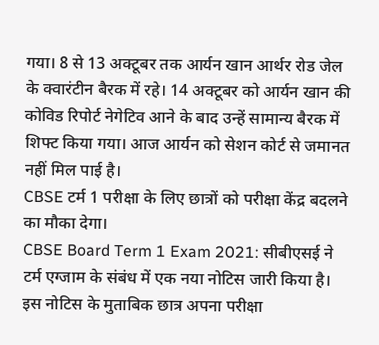गया। 8 से 13 अक्टूबर तक आर्यन खान आर्थर रोड जेल के क्वारंटीन बैरक में रहे। 14 अक्टूबर को आर्यन खान की कोविड रिपोर्ट नेगेटिव आने के बाद उन्हें सामान्य बैरक में शिफ्ट किया गया। आज आर्यन को सेशन कोर्ट से जमानत नहीं मिल पाई है।
CBSE टर्म 1 परीक्षा के लिए छात्रों को परीक्षा केंद्र बदलने का मौका देगा।
CBSE Board Term 1 Exam 2021: सीबीएसई ने टर्म एग्जाम के संबंध में एक नया नोटिस जारी किया है। इस नोटिस के मुताबिक छात्र अपना परीक्षा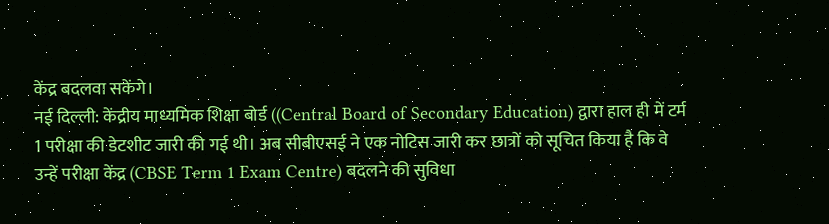केंद्र बदलवा सकेंगे।
नई दिल्ली: केंद्रीय माध्यमिक शिक्षा बोर्ड ((Central Board of Secondary Education) द्वारा हाल ही में टर्म 1 परीक्षा की डेटशीट जारी की गई थी। अब सीबीएसई ने एक नोटिस जारी कर छात्रों को सूचित किया है कि वे उन्हें परीक्षा केंद्र (CBSE Term 1 Exam Centre) बदलने की सुविधा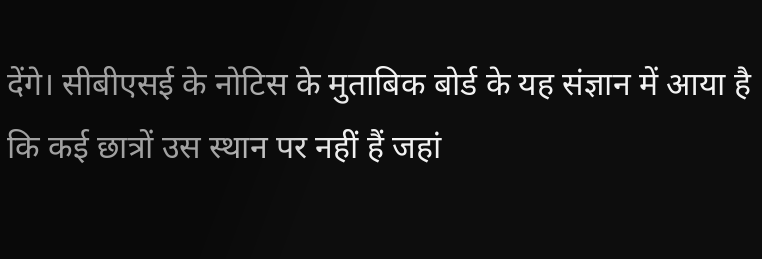देंगे। सीबीएसई के नोटिस के मुताबिक बोर्ड के यह संज्ञान में आया है कि कई छात्रों उस स्थान पर नहीं हैं जहां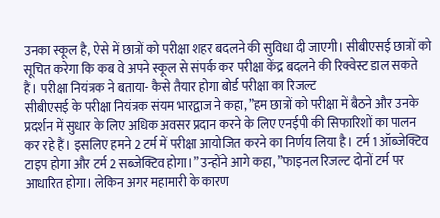उनका स्कूल है, ऐसे में छात्रों को परीक्षा शहर बदलने की सुविधा दी जाएगी। सीबीएसई छात्रों को सूचित करेगा कि कब वे अपने स्कूल से संपर्क कर परीक्षा केंद्र बदलने की रिक्वेस्ट डाल सकते हैं। परीक्षा नियंत्रक ने बताया- कैसे तैयार होगा बोर्ड परीक्षा का रिजल्ट
सीबीएसई के परीक्षा नियंत्रक संयम भारद्वाज ने कहा, ”हम छात्रों को परीक्षा में बैठने और उनके प्रदर्शन में सुधार के लिए अधिक अवसर प्रदान करने के लिए एनईपी की सिफारिशों का पालन कर रहे हैं। इसलिए हमने 2 टर्म में परीक्षा आयोजित करने का निर्णय लिया है। टर्म 1 ऑब्जेक्टिव टाइप होगा और टर्म 2 सब्जेक्टिव होगा।” उन्होंने आगे कहा, ”फाइनल रिजल्ट दोनों टर्म पर आधारित होगा। लेकिन अगर महामारी के कारण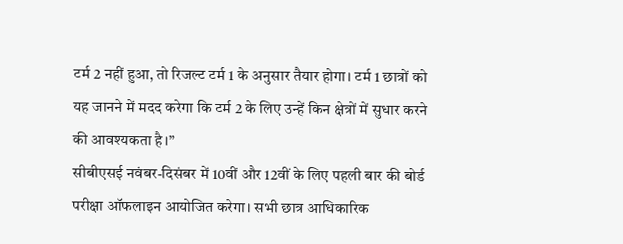टर्म 2 नहीं हुआ, तो रिजल्ट टर्म 1 के अनुसार तैयार होगा। टर्म 1 छात्रों को यह जानने में मदद करेगा कि टर्म 2 के लिए उन्हें किन क्षेत्रों में सुधार करने की आवश्यकता है।”
सीबीएसई नवंबर-दिसंबर में 10वीं और 12वीं के लिए पहली बार की बोर्ड परीक्षा ऑफलाइन आयोजित करेगा। सभी छात्र आधिकारिक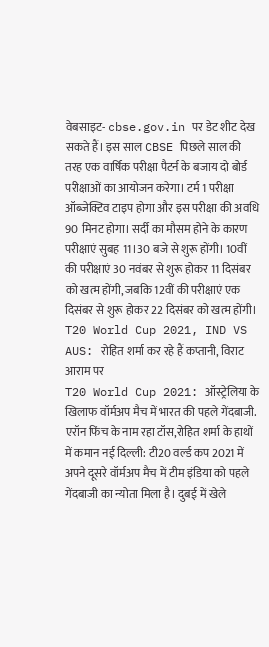वेबसाइट- cbse.gov.in पर डेट शीट देख सकते हैं। इस साल CBSE पिछले साल की तरह एक वार्षिक परीक्षा पैटर्न के बजाय दो बोर्ड परीक्षाओं का आयोजन करेगा। टर्म 1 परीक्षा ऑब्जेक्टिव टाइप होगा और इस परीक्षा की अवधि 90 मिनट होगा। सर्दी का मौसम होने के कारण परीक्षाएं सुबह 11।30 बजे से शुरू होंगी। 10वीं की परीक्षाएं 30 नवंबर से शुरू होकर 11 दिसंबर को खत्म होंगी, जबकि 12वीं की परीक्षाएं एक दिसंबर से शुरू होकर 22 दिसंबर को खत्म होंगी।
T20 World Cup 2021, IND VS AUS: रोहित शर्मा कर रहे हैं कप्तानी, विराट आराम पर
T20 World Cup 2021: ऑस्ट्रेलिया के खिलाफ वॉर्मअप मैच में भारत की पहले गेंदबाजी. एरॉन फिंच के नाम रहा टॉस,रोहित शर्मा के हाथों में कमान नई दिल्ली: टी20 वर्ल्ड कप 2021 में अपने दूसरे वॉर्मअप मैच में टीम इंडिया को पहले गेंदबाजी का न्योता मिला है। दुबई में खेले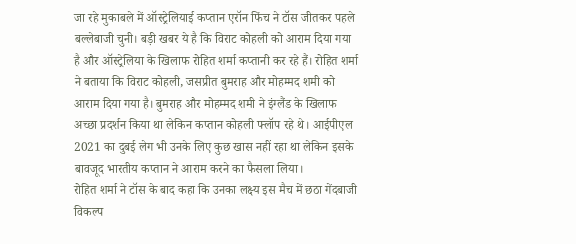जा रहे मुकाबले में ऑस्ट्रेलियाई कप्तान एरॉन फिंच ने टॉस जीतकर पहले बल्लेबाजी चुनी। बड़ी खबर ये है कि विराट कोहली को आराम दिया गया है और ऑस्ट्रेलिया के खिलाफ रोहित शर्मा कप्तानी कर रहे हैं। रोहित शर्मा ने बताया कि विराट कोहली, जसप्रीत बुमराह और मोहम्मद शमी को आराम दिया गया है। बुमराह और मोहम्मद शमी ने इंग्लैंड के खिलाफ अच्छा प्रदर्शन किया था लेकिन कप्तान कोहली फ्लॉप रहे थे। आईपीएल 2021 का दुबई लेग भी उनके लिए कुछ खास नहीं रहा था लेकिन इसके बावजूद भारतीय कप्तान ने आराम करने का फैसला लिया।
रोहित शर्मा ने टॉस के बाद कहा कि उनका लक्ष्य इस मैच में छठा गेंदबाजी विकल्प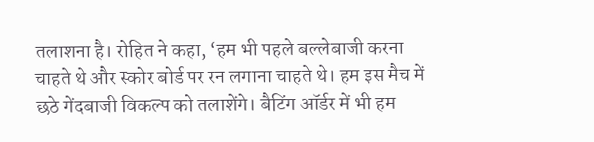तलाशना है। रोहित ने कहा, ‘हम भी पहले बल्लेबाजी करना चाहते थे और स्कोर बोर्ड पर रन लगाना चाहते थे। हम इस मैच में छठे गेंदबाजी विकल्प को तलाशेंगे। बैटिंग ऑर्डर में भी हम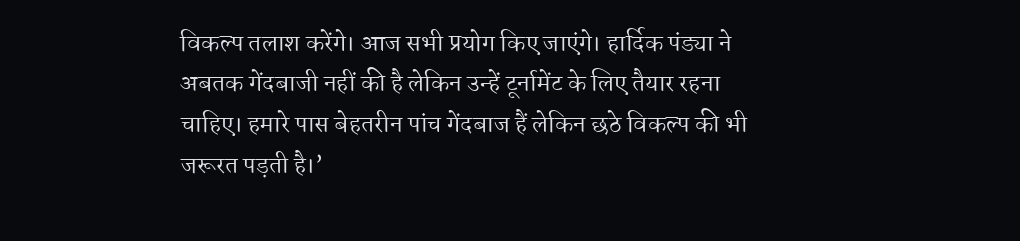विकल्प तलाश करेंगे। आज सभी प्रयोग किए जाएंगे। हार्दिक पंड्या ने अबतक गेंदबाजी नहीं की है लेकिन उन्हें टूर्नामेंट के लिए तैयार रहना चाहिए। हमारे पास बेहतरीन पांच गेंदबाज हैं लेकिन छठे विकल्प की भी जरूरत पड़ती है।’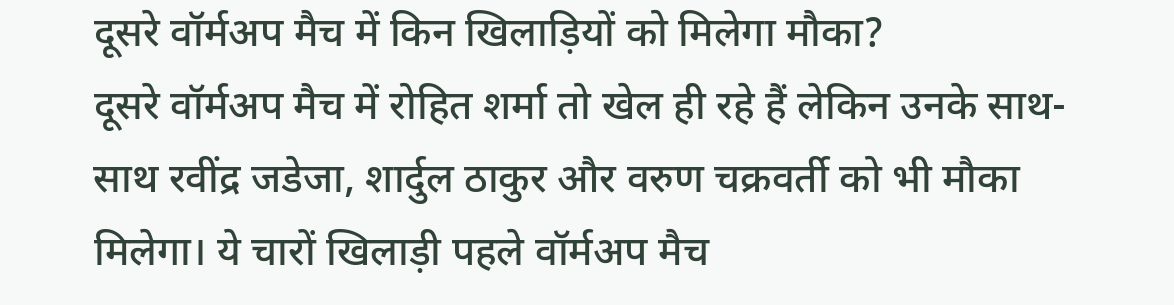दूसरे वॉर्मअप मैच में किन खिलाड़ियों को मिलेगा मौका?
दूसरे वॉर्मअप मैच में रोहित शर्मा तो खेल ही रहे हैं लेकिन उनके साथ-साथ रवींद्र जडेजा, शार्दुल ठाकुर और वरुण चक्रवर्ती को भी मौका मिलेगा। ये चारों खिलाड़ी पहले वॉर्मअप मैच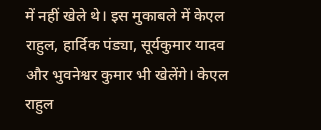में नहीं खेले थे। इस मुकाबले में केएल राहुल, हार्दिक पंड्या, सूर्यकुमार यादव और भुवनेश्वर कुमार भी खेलेंगे। केएल राहुल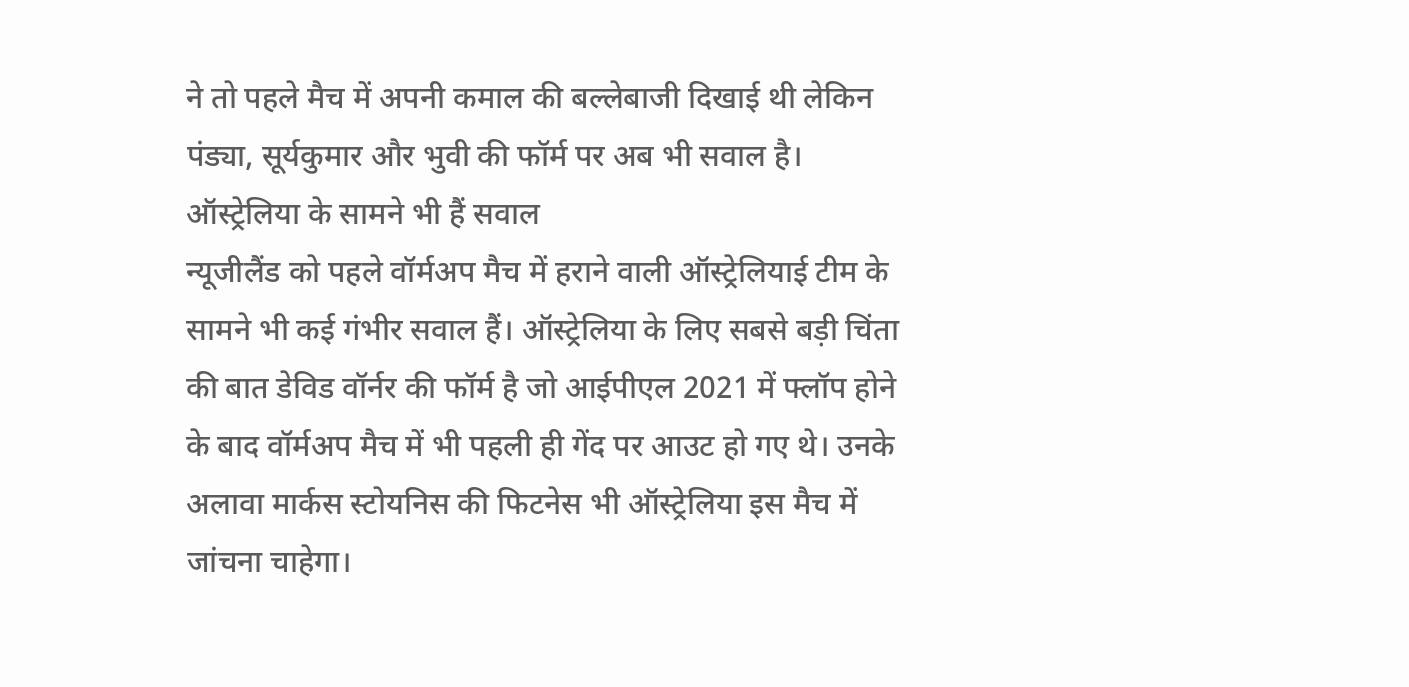ने तो पहले मैच में अपनी कमाल की बल्लेबाजी दिखाई थी लेकिन पंड्या, सूर्यकुमार और भुवी की फॉर्म पर अब भी सवाल है। ऑस्ट्रेलिया के सामने भी हैं सवाल
न्यूजीलैंड को पहले वॉर्मअप मैच में हराने वाली ऑस्ट्रेलियाई टीम के सामने भी कई गंभीर सवाल हैं। ऑस्ट्रेलिया के लिए सबसे बड़ी चिंता की बात डेविड वॉर्नर की फॉर्म है जो आईपीएल 2021 में फ्लॉप होने के बाद वॉर्मअप मैच में भी पहली ही गेंद पर आउट हो गए थे। उनके अलावा मार्कस स्टोयनिस की फिटनेस भी ऑस्ट्रेलिया इस मैच में जांचना चाहेगा।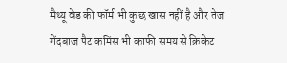मैथ्यू वेड की फॉर्म भी कुछ खास नहीं है और तेज गेंदबाज पैट कमिंस भी काफी समय से क्रिकेट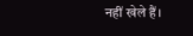नहीं खेले हैं।